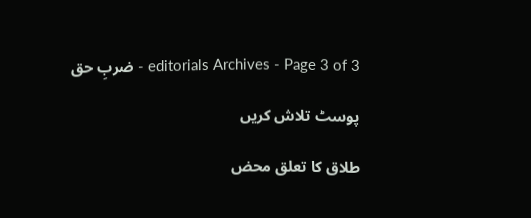editorials Archives - Page 3 of 3 - ضربِ حق

پوسٹ تلاش کریں

طلاق کا تعلق محض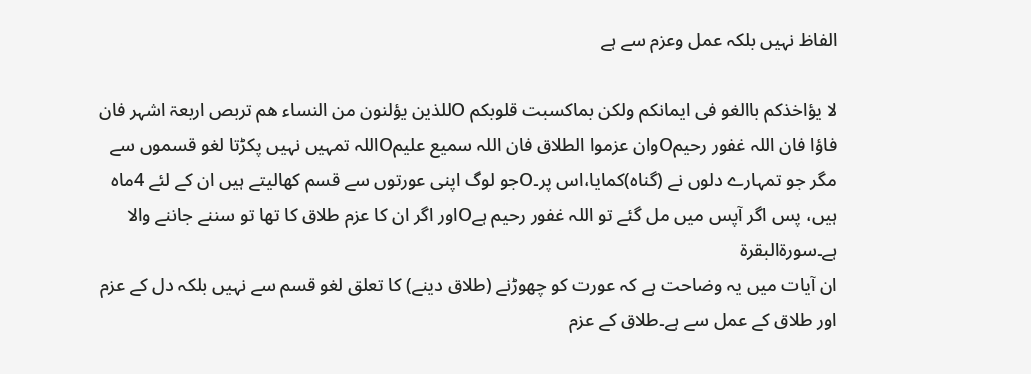الفاظ نہیں بلکہ عمل وعزم سے ہے

لا یؤاخذکم باالغو فی ایمانکم ولکن بماکسبت قلوبکم Oللذین یؤلنون من النساء ھم تربص اربعۃ اشہر فان فاؤا فان اللہ غفور رحیمOوان عزموا الطلاق فان اللہ سمیع علیمOاللہ تمہیں نہیں پکڑتا لغو قسموں سے مگر جو تمہارے دلوں نے (گناہ)کمایا،اس پر۔Oجو لوگ اپنی عورتوں سے قسم کھالیتے ہیں ان کے لئے 4ماہ ہیں، پس اگر آپس میں مل گئے تو اللہ غفور رحیم ہےOاور اگر ان کا عزم طلاق کا تھا تو سننے جاننے والا ہے۔سورۃالبقرۃ
ان آیات میں یہ وضاحت ہے کہ عورت کو چھوڑنے (طلاق دینے) کا تعلق لغو قسم سے نہیں بلکہ دل کے عزم اور طلاق کے عمل سے ہے۔طلاق کے عزم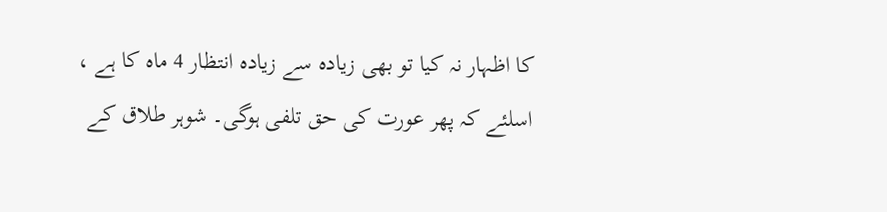کا اظہار نہ کیا تو بھی زیادہ سے زیادہ انتظار 4 ماہ کا ہے ، اسلئے کہ پھر عورت کی حق تلفی ہوگی۔ شوہر طلاق کے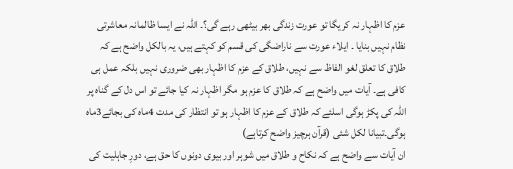عزم کا اظہار نہ کریگا تو عورت زندگی بھر بیٹھی رہے گی؟۔ اللہ نے ایسا ظالمانہ معاشرتی نظام نہیں بنایا ۔ ایلاء عورت سے ناراضگی کی قسم کو کہتے ہیں، یہ بالکل واضح ہے کہ طلاق کا تعلق لغو الفاظ سے نہیں، طلاق کے عزم کا اظہار بھی ضروری نہیں بلکہ عمل ہی کافی ہے۔ آیات میں واضح ہے کہ طلاق کا عزم ہو مگر اظہار نہ کیا جائے تو اس دل کے گناہ پر اللہ کی پکڑ ہوگی اسلئے کہ طلاق کے عزم کا اظہار ہو تو انتظار کی مدت 4ماہ کی بجائے3ماہ ہوگی۔تبیانا لکل شئی (قرآن ہرچیز واضح کرتاہے)
ان آیات سے واضح ہے کہ نکاح و طلاق میں شوہر اور بیوی دونوں کا حق ہے، دورِ جاہلیت کی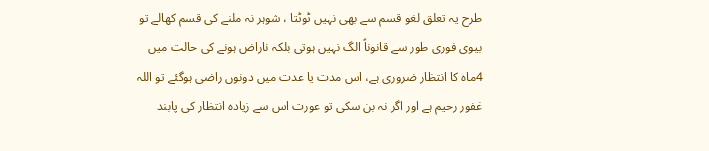طرح یہ تعلق لغو قسم سے بھی نہیں ٹوٹتا ، شوہر نہ ملنے کی قسم کھالے تو بیوی فوری طور سے قانوناً الگ نہیں ہوتی بلکہ ناراض ہونے کی حالت میں 4ماہ کا انتظار ضروری ہے، اس مدت یا عدت میں دونوں راضی ہوگئے تو اللہ غفور رحیم ہے اور اگر نہ بن سکی تو عورت اس سے زیادہ انتظار کی پابند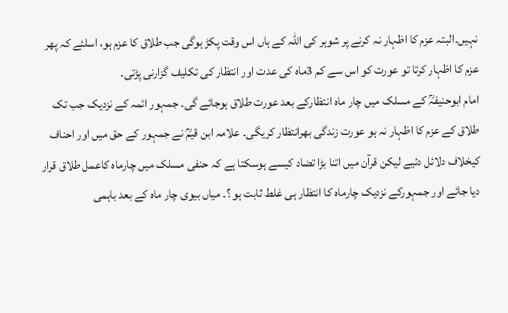نہیں۔البتہ عزم کا اظہار نہ کرنے پر شوہر کی اللہ کے ہاں اس وقت پکڑ ہوگی جب طلاق کا عزم ہو، اسلئے کہ پھر عزم کا اظہار کرتا تو عورت کو اس سے کم 3ماہ کی عدت اور انتظار کی تکلیف گزارنی پڑتی۔
امام ابوحنیفہؒ کے مسلک میں چار ماہ انتظارکے بعد عورت طلاق ہوجائے گی۔ جمہور ائمہ کے نزدیک جب تک طلاق کے عزم کا اظہار نہ ہو عورت زندگی بھرانتظار کریگی۔ علامہ ابن قیمؒ نے جمہور کے حق میں اور احناف کیخلاف دلائل دئیے لیکن قرآن میں اتنا بڑا تضاد کیسے ہوسکتا ہے کہ حنفی مسلک میں چارماہ کاعمل طلاق قرار دیا جائے اور جمہورکے نزدیک چارماہ کا انتظار ہی غلط ثابت ہو ؟۔ میاں بیوی چار ماہ کے بعد باہمی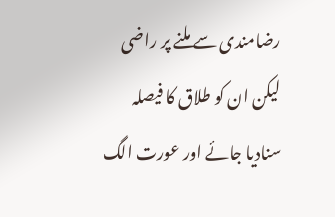رضامندی سے ملنے پر راضی لیکن ان کو طلاق کا فیصلہ سنادیا جائے اور عورت الگ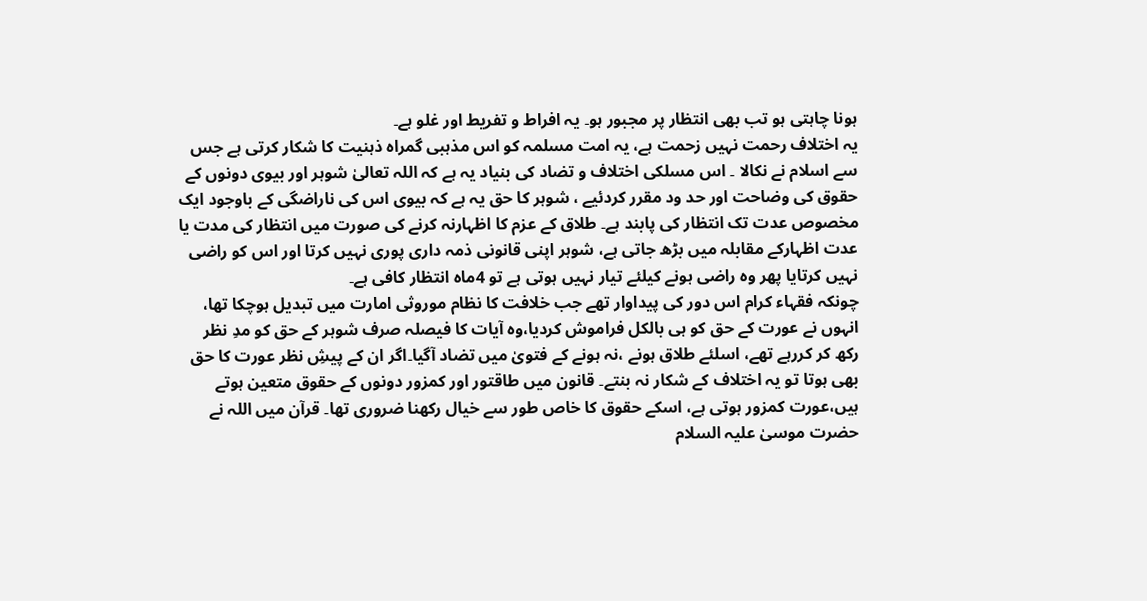ہونا چاہتی ہو تب بھی انتظار پر مجبور ہو۔ یہ افراط و تفریط اور غلو ہے۔
یہ اختلاف رحمت نہیں زحمت ہے، یہ امت مسلمہ کو اس مذہبی گمراہ ذہنیت کا شکار کرتی ہے جس سے اسلام نے نکالا ۔ اس مسلکی اختلاف و تضاد کی بنیاد یہ ہے کہ اللہ تعالیٰ شوہر اور بیوی دونوں کے حقوق کی وضاحت اور حد ود مقرر کردئیے ، شوہر کا حق یہ ہے کہ بیوی اس کی ناراضگی کے باوجود ایک مخصوص عدت تک انتظار کی پابند ہے۔ طلاق کے عزم کا اظہارنہ کرنے کی صورت میں انتظار کی مدت یا عدت اظہارکے مقابلہ میں بڑھ جاتی ہے، شوہر اپنی قانونی ذمہ داری پوری نہیں کرتا اور اس کو راضی نہیں کرتایا پھر وہ راضی ہونے کیلئے تیار نہیں ہوتی ہے تو 4ماہ انتظار کافی ہے۔
چونکہ فقہاء کرام اس دور کی پیداوار تھے جب خلافت کا نظام موروثی امارت میں تبدیل ہوچکا تھا، انہوں نے عورت کے حق کو ہی بالکل فراموش کردیا،وہ آیات کا فیصلہ صرف شوہر کے حق کو مدِ نظر رکھ کر کررہے تھے، اسلئے طلاق ہونے ،نہ ہونے کے فتویٰ میں تضاد آگیا۔اگر ان کے پیشِ نظر عورت کا حق بھی ہوتا تو یہ اختلاف کے شکار نہ بنتے۔ قانون میں طاقتور اور کمزور دونوں کے حقوق متعین ہوتے ہیں،عورت کمزور ہوتی ہے، اسکے حقوق کا خاص طور سے خیال رکھنا ضروری تھا۔ قرآن میں اللہ نے حضرت موسیٰ علیہ السلام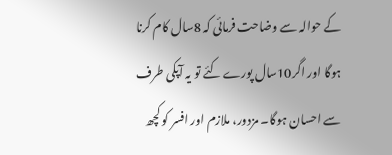کے حوالہ سے وضاحت فرمائی کہ 8سال کام کرنا ہوگا اور اگر10سال پورے کئے تو یہ آپکی طرف سے احسان ہوگا۔ مزدور، ملازم اور افسر کو کچھ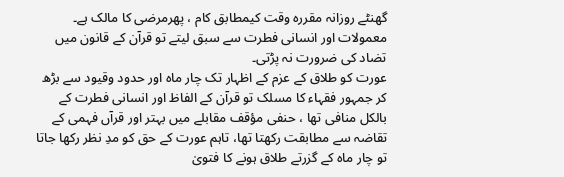گھنٹے روزانہ مقررہ وقت کیمطابق کام ، پھرمرضی کا مالک ہے۔ معمولات اور انسانی فطرت سے سبق لیتے تو قرآن کے قانون میں تضاد کی ضرورت نہ پڑتی۔
عورت کو طلاق کے عزم کے اظہار تک چار ماہ اور حدود وقیود سے بڑھ کر جمہور فقہاء کا مسلک تو قرآن کے الفاظ اور انسانی فطرت کے بالکل منافی تھا ، حنفی مؤقف مقابلے میں بہتر اور قرآں فہمی کے تقاضہ سے مطابقت رکھتا تھا، تاہم عورت کے حق کو مدِ نظر رکھا جاتا تو چار ماہ کے گزرتے طلاق ہونے کا فتویٰ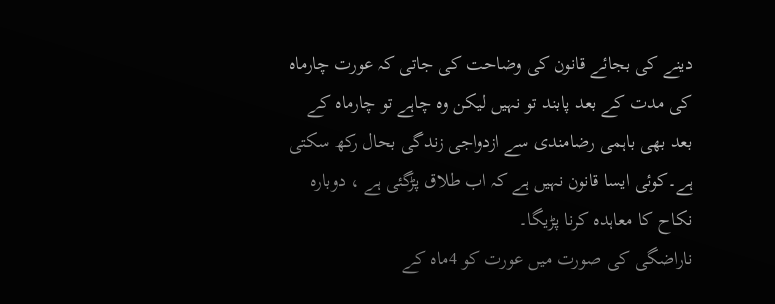دینے کی بجائے قانون کی وضاحت کی جاتی کہ عورت چارماہ کی مدت کے بعد پابند تو نہیں لیکن وہ چاہے تو چارماہ کے بعد بھی باہمی رضامندی سے ازدواجی زندگی بحال رکھ سکتی ہے۔کوئی ایسا قانون نہیں ہے کہ اب طلاق پڑگئی ہے ، دوبارہ نکاح کا معاہدہ کرنا پڑیگا۔
ناراضگی کی صورت میں عورت کو 4ماہ کے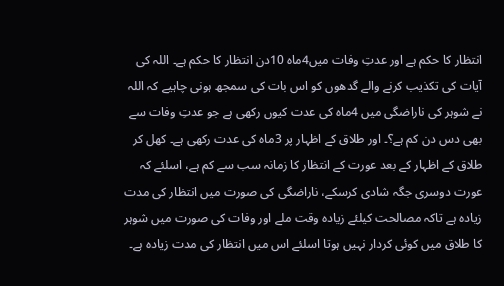انتظار کا حکم ہے اور عدتِ وفات میں4ماہ 10دن انتظار کا حکم ہے۔ اللہ کی آیات کی تکذیب کرنے والے گدھوں کو اس بات کی سمجھ ہونی چاہیے کہ اللہ نے شوہر کی ناراضگی میں 4ماہ کی عدت کیوں رکھی ہے جو عدتِ وفات سے بھی دس دن کم ہے؟۔ اور طلاق کے اظہار پر 3ماہ کی عدت رکھی ہے۔ کھل کر طلاق کے اظہار کے بعد عورت کے انتظار کا زمانہ سب سے کم ہے، اسلئے کہ عورت دوسری جگہ شادی کرسکے، ناراضگی کی صورت میں انتظار کی مدت زیادہ ہے تاکہ مصالحت کیلئے زیادہ وقت ملے اور وفات کی صورت میں شوہر کا طلاق میں کوئی کردار نہیں ہوتا اسلئے اس میں انتظار کی مدت زیادہ ہے۔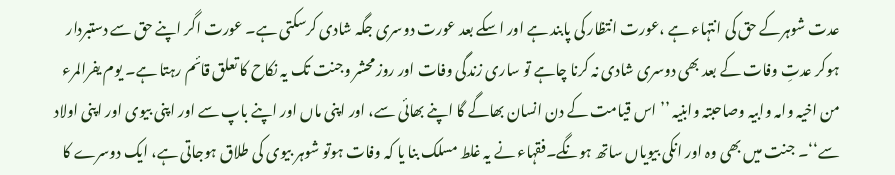عدت شوہرکے حق کی انتہاء ہے ،عورت انتظار کی پابند ہے اور اسکے بعد عورت دوسری جگہ شادی کرسکتی ہے۔ عورت اگر اپنے حق سے دستبردار ہوکر عدتِ وفات کے بعد بھی دوسری شادی نہ کرنا چاہے تو ساری زندگی وفات اور روز محشر وجنت تک یہ نکاح کا تعلق قائم رہتا ہے۔ یوم یفرالمرء من اخیہ وامہ وابیہ وصاحبتہ وابنیہ ’’ اس قیامت کے دن انسان بھاگے گا اپنے بھائی سے، اور اپنی ماں اور اپنے باپ سے اور اپنی بیوی اور اپنی اولاد سے‘‘۔ جنت میں بھی وہ اور انکی بیویاں ساتھ ہونگے۔فقہاء نے یہ غلط مسلک بنا یا کہ وفات ہوتو شوہر بیوی کی طلاق ہوجاتی ہے، ایک دوسرے کا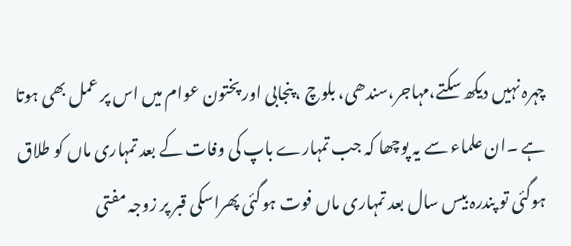چہرہ نہیں دیکھ سکتے،مہاجر،سندھی، بلوچ ، پنجابی اور پختون عوام میں اس پر عمل بھی ہوتا ہے ۔ان علماء سے یہ پوچھا کہ جب تمہارے باپ کی وفات کے بعد تمہاری ماں کو طلاق ہوگئی تو پندرہ بیس سال بعد تمہاری ماں فوت ہوگئی پھراسکی قبر پر زوجہ مفتی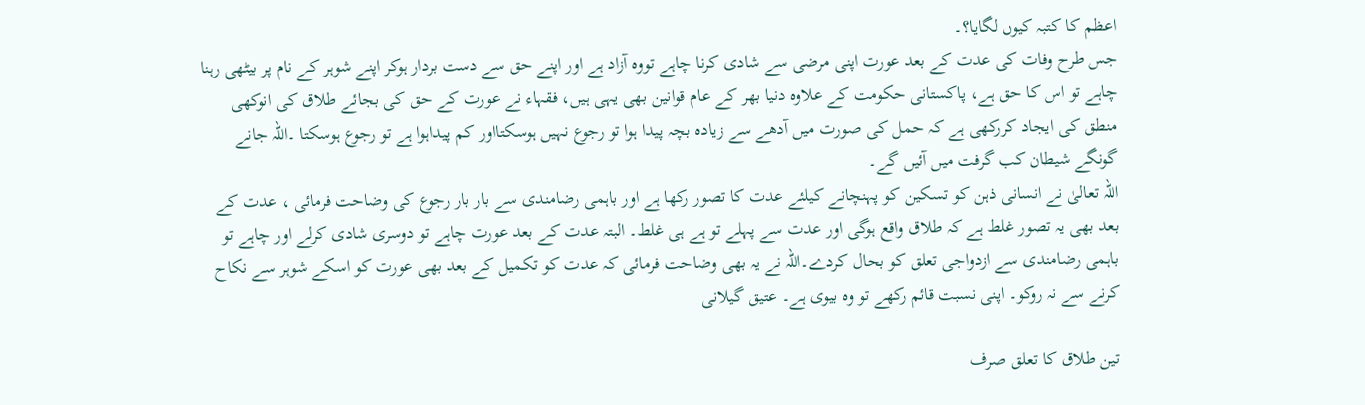اعظم کا کتبہ کیوں لگایا؟۔
جس طرح وفات کی عدت کے بعد عورت اپنی مرضی سے شادی کرنا چاہے تووہ آزاد ہے اور اپنے حق سے دست بردار ہوکر اپنے شوہر کے نام پر بیٹھی رہنا چاہے تو اس کا حق ہے، پاکستانی حکومت کے علاوہ دنیا بھر کے عام قوانین بھی یہی ہیں، فقہاء نے عورت کے حق کی بجائے طلاق کی انوکھی منطق کی ایجاد کررکھی ہے کہ حمل کی صورت میں آدھے سے زیادہ بچہ پیدا ہوا تو رجوع نہیں ہوسکتااور کم پیداہوا ہے تو رجوع ہوسکتا ۔اللہ جانے گونگے شیطان کب گرفت میں آئیں گے۔
اللہ تعالیٰ نے انسانی ذہن کو تسکین کو پہنچانے کیلئے عدت کا تصور رکھا ہے اور باہمی رضامندی سے بار بار رجوع کی وضاحت فرمائی ، عدت کے بعد بھی یہ تصور غلط ہے کہ طلاق واقع ہوگی اور عدت سے پہلے تو ہے ہی غلط۔ البتہ عدت کے بعد عورت چاہے تو دوسری شادی کرلے اور چاہے تو باہمی رضامندی سے ازدواجی تعلق کو بحال کردے۔اللہ نے یہ بھی وضاحت فرمائی کہ عدت کو تکمیل کے بعد بھی عورت کو اسکے شوہر سے نکاح کرنے سے نہ روکو۔ اپنی نسبت قائم رکھے تو وہ بیوی ہے۔ عتیق گیلانی

تین طلاق کا تعلق صرف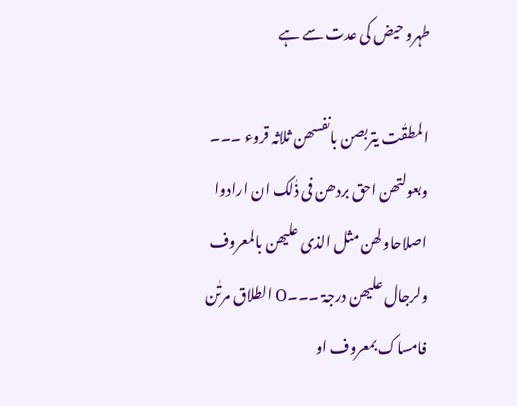طہرو حیض کی عدت سے ہے

المطقٰت یتربصن بانفسھن ثلاثہ قروء ۔۔۔ وبعولتھن احق بردھن فی ذٰلک ان ارادوا اصلاحاو لھن مثل الذی علیھن بالمعروف ولرجال علیھن درجۃ ۔۔۔O الطلاق مرتٰن فامساک بمعروف او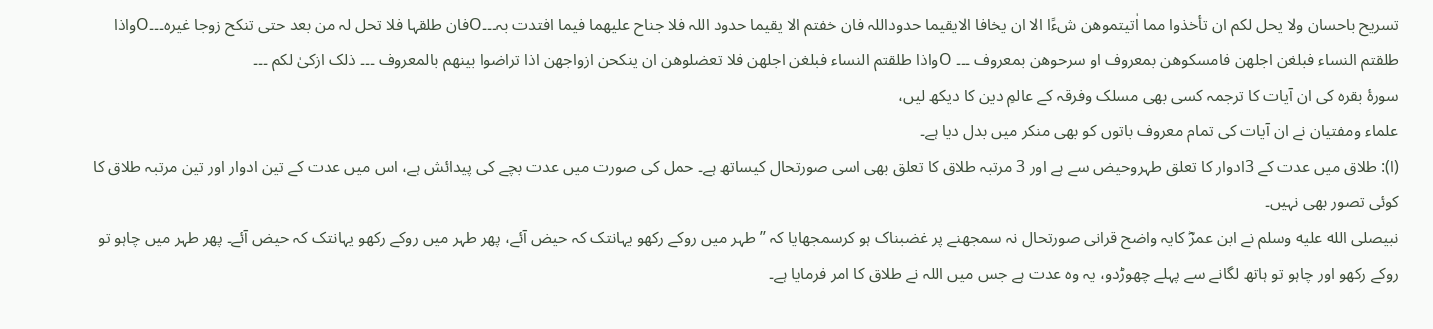تسریح باحسان ولا یحل لکم ان تأخذوا مما اٰتیتموھن شءًا الا ان یخافا الایقیما حدوداللہ فان خفتم الا یقیما حدود اللہ فلا جناح علیھما فیما افتدت بہ۔۔۔Oفان طلقہا فلا تحل لہ من بعد حتی تنکح زوجا غیرہ۔۔۔Oواذا طلقتم النساء فبلغن اجلھن فامسکوھن بمعروف او سرحوھن بمعروف ۔۔۔ Oواذا طلقتم النساء فبلغن اجلھن فلا تعضلوھن ان ینکحن ازواجھن اذا تراضوا بینھم بالمعروف ۔۔۔ ذلک ازکیٰ لکم ۔۔۔
سورۂ بقرہ کی ان آیات کا ترجمہ کسی بھی مسلک وفرقہ کے عالمِ دین کا دیکھ لیں،
علماء ومفتیان نے ان آیات کی تمام معروف باتوں کو بھی منکر میں بدل دیا ہے۔
(ا): طلاق میں عدت کے 3ادوار کا تعلق طہروحیض سے ہے اور 3 مرتبہ طلاق کا تعلق بھی اسی صورتحال کیساتھ ہے۔ حمل کی صورت میں عدت بچے کی پیدائش ہے، اس میں عدت کے تین ادوار اور تین مرتبہ طلاق کا کوئی تصور بھی نہیں۔
نبیصلى الله عليه وسلم نے ابن عمرؓ کایہ واضح قرانی صورتحال نہ سمجھنے پر غضبناک ہو کرسمجھایا کہ ’’ طہر میں روکے رکھو یہانتک کہ حیض آئے، پھر طہر میں روکے رکھو یہانتک کہ حیض آئے۔ پھر طہر میں چاہو تو روکے رکھو اور چاہو تو ہاتھ لگانے سے پہلے چھوڑدو، یہ وہ عدت ہے جس میں اللہ نے طلاق کا امر فرمایا ہے۔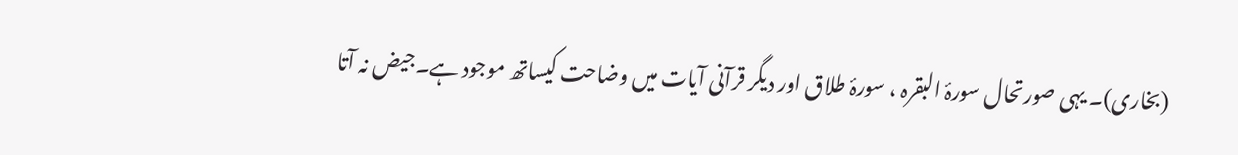(بخاری)۔ یہی صورتحال سورۂ البقرہ ، سورۂ طلاق اور دیگر قرآنی آیات میں وضاحت کیساتھ موجود ہے۔جیض نہ آتا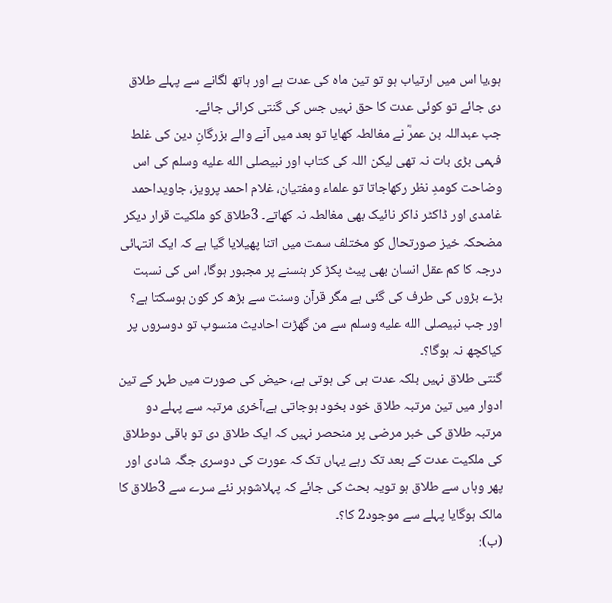ہو،یا اس میں ارتیاب ہو تو تین ماہ کی عدت ہے اور ہاتھ لگانے سے پہلے طلاق دی جائے تو کوئی عدت کا حق نہیں جس کی گنتی کرائی جائے۔
جب عبداللہ بن عمرؓ نے مغالطہ کھایا تو بعد میں آنے والے بزرگانِ دین کی غلط فہمی بڑی بات نہ تھی لیکن اللہ کی کتاب اور نبیصلى الله عليه وسلم کی اس وضاحت کومدِ نظر رکھاجاتا تو علماء ومفتیان، غلام احمد پرویز، جاویداحمد غامدی اور ڈاکٹر ذاکر نائیک بھی مغالطہ نہ کھاتے۔ 3طلاق کو ملکیت قرار دیکر مضحکہ خیز صورتحال کو مختلف سمت میں اتنا پھیلایا گیا ہے کہ ایک انتہائی درجہ کا کم عقل انسان بھی پیٹ پکڑ کر ہنسنے پر مجبور ہوگا، اس کی نسبت بڑے بڑوں کی طرف کی گئی ہے مگر قرآن وسنت سے بڑھ کر کون ہوسکتا ہے؟ اور جب نبیصلى الله عليه وسلم سے من گھڑت احادیث منسوب تو دوسروں پر کیاکچھ نہ ہوگا؟۔
گنتی طلاق نہیں بلکہ عدت ہی کی ہوتی ہے، حیض کی صورت میں طہر کے تین ادوار میں تین مرتبہ طلاق خود بخود ہوجاتی ہے،آخری مرتبہ سے پہلے دو مرتبہ طلاق کی خبر مرضی پر منحصر نہیں کہ ایک طلاق دی تو باقی دوطلاق کی ملکیت عدت کے بعد تک رہے یہاں تک کہ عورت کی دوسری جگہ شادی اور پھر وہاں سے طلاق ہو تویہ بحث کی جائے کہ پہلاشوہر نئے سرے سے 3طلاق کا مالک ہوگایا پہلے سے موجود2 کا؟۔
(ب):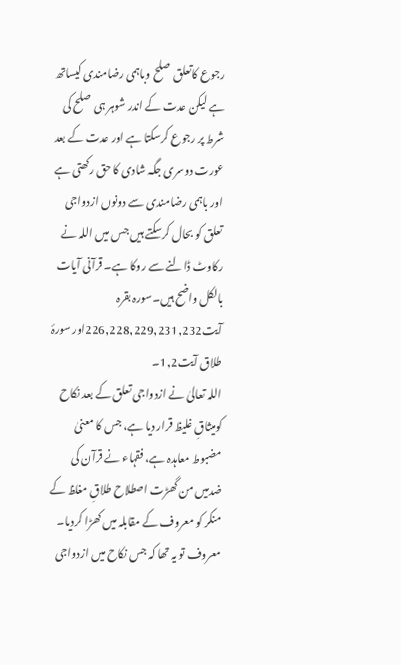رجوع کاتعلق صلح وباہمی رضامندی کیساتھ ہے لیکن عدت کے اندر شوہر ہی صلح کی شرط پر رجوع کرسکتا ہے اور عدت کے بعد عورت دوسری جگہ شادی کا حق رکھتی ہے اور باہمی رضامندی سے دونوں ازدواجی تعلق کو بحال کرسکتے ہیں جس میں اللہ نے رکاوٹ ڈالنے سے روکا ہے۔ قرآنی آیات بالکل واضح ہیں۔سورہ بقرہ آیت226,228,229,231,232اور سورۂ طلاق آیت1,2۔
اللہ تعالیٰ نے ازدواجی تعلق کے بعد نکاح کومیثاقِ غلیظ قرار دیا ہے، جس کا معنیٰ مضبوط معاہدہ ہے، فقہاء نے قرآن کی ضدمیں من گھڑت اصطلاح طلاقِ مغلظ کے منکر کو معروف کے مقابلہ میں کھڑا کردیا۔ معروف تو یہ تھا کہ جس نکاح میں ازدواجی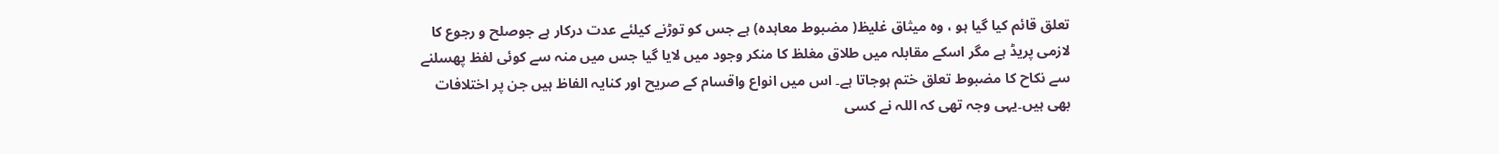تعلق قائم کیا گیا ہو ، وہ میثاق غلیظ( مضبوط معاہدہ) ہے جس کو توڑنے کیلئے عدت درکار ہے جوصلح و رجوع کا لازمی پریڈ ہے مگر اسکے مقابلہ میں طلاق مغلظ کا منکر وجود میں لایا گیا جس میں منہ سے کوئی لفظ پھسلنے سے نکاح کا مضبوط تعلق ختم ہوجاتا ہے۔ اس میں انواع واقسام کے صریح اور کنایہ الفاظ ہیں جن پر اختلافات بھی ہیں۔یہی وجہ تھی کہ اللہ نے کسی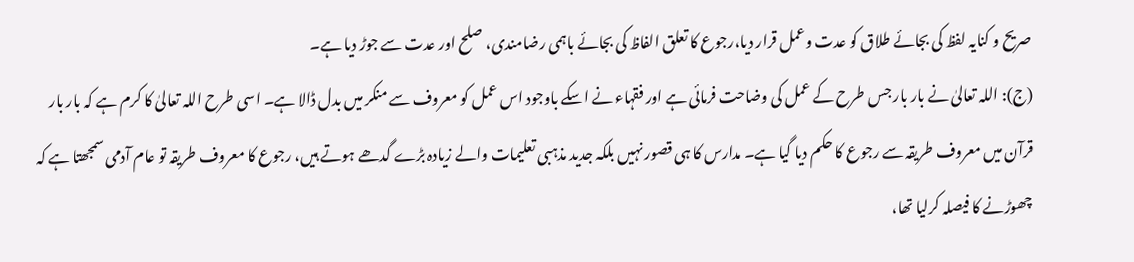صریح و کنایہ لفظ کی بجائے طلاق کو عدت وعمل قرار دیا،رجوع کا تعلق الفاظ کی بجائے باہمی رضامندی، صلح اور عدت سے جوڑ دیا ہے۔
(ج): اللہ تعالیٰ نے بار بار جس طرح کے عمل کی وضاحت فرمائی ہے اور فقہاء نے اسکے باوجود اس عمل کو معروف سے منکر میں بدل ڈالا ہے۔ اسی طرح اللہ تعالیٰ کا کرم ہے کہ بار بار قرآن میں معروف طریقہ سے رجوع کا حکم دیا گیا ہے۔ مدارس کا ہی قصور نہیں بلکہ جدید مذہبی تعلیمات والے زیادہ بڑے گدھے ہوتے ہیں، رجوع کا معروف طریقہ تو عام آدمی سمجھتا ہے کہ چھوڑنے کا فیصلہ کرلیا تھا،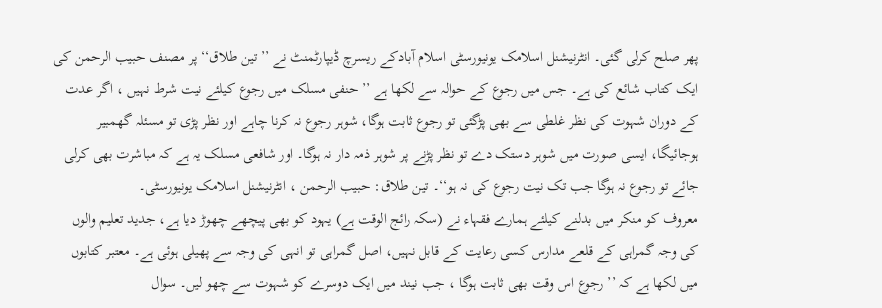پھر صلح کرلی گئی۔ انٹرنیشنل اسلامک یونیورسٹی اسلام آبادکے ریسرچ ڈیپارٹمنٹ نے ’’تین طلاق‘‘ پر مصنف حبیب الرحمن کی ایک کتاب شائع کی ہے۔ جس میں رجوع کے حوالہ سے لکھا ہے ’’ حنفی مسلک میں رجوع کیلئے نیت شرط نہیں ، اگر عدت کے دوران شہوت کی نظر غلطی سے بھی پڑگئی تو رجوع ثابت ہوگا، شوہر رجوع نہ کرنا چاہے اور نظر پڑی تو مسئلہ گھمبیر ہوجائیگا، ایسی صورت میں شوہر دستک دے تو نظر پڑنے پر شوہر ذمہ دار نہ ہوگا۔ اور شافعی مسلک یہ ہے کہ مباشرت بھی کرلی جائے تو رجوع نہ ہوگا جب تک نیت رجوع کی نہ ہو‘‘۔ تین طلاق: حبیب الرحمن ، انٹرنیشنل اسلامک یونیورسٹی۔
معروف کو منکر میں بدلنے کیلئے ہمارے فقہاء نے (سکہ رائج الوقت ہے) یہود کو بھی پیچھے چھوڑ دیا ہے، جدید تعلیم والوں کی وجہ گمراہی کے قلعے مدارس کسی رعایت کے قابل نہیں، اصل گمراہی تو انہی کی وجہ سے پھیلی ہوئی ہے۔ معتبر کتابوں میں لکھا ہے کہ ’’ رجوع اس وقت بھی ثابت ہوگا ، جب نیند میں ایک دوسرے کو شہوت سے چھو لیں۔ سوال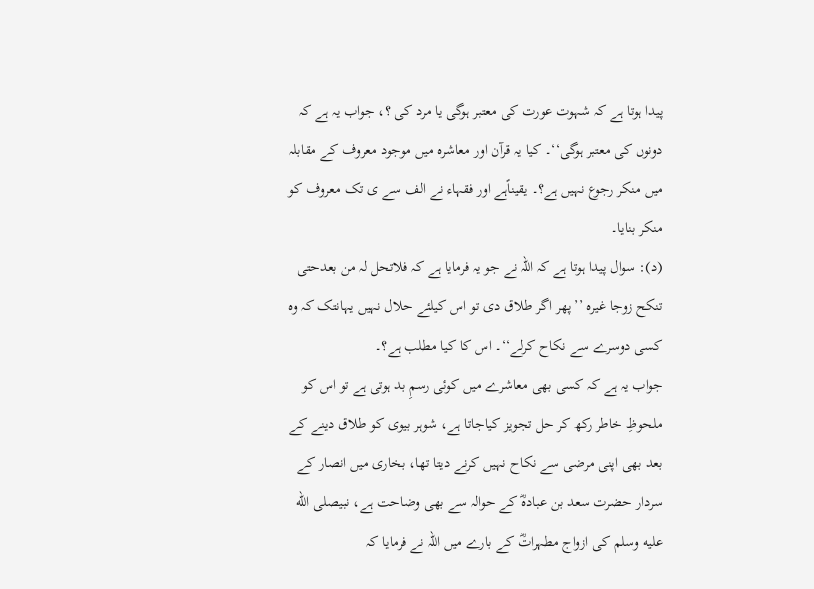پیدا ہوتا ہے کہ شہوت عورت کی معتبر ہوگی یا مرد کی ؟، جواب یہ ہے کہ دونوں کی معتبر ہوگی‘‘۔ کیا یہ قرآن اور معاشرہ میں موجود معروف کے مقابلہ میں منکر رجوع نہیں ہے؟۔ یقیناًہے اور فقہاء نے الف سے ی تک معروف کو منکر بنایا۔
(د): سوال پیدا ہوتا ہے کہ اللہ نے جو یہ فرمایا ہے کہ فلاتحل لہ من بعدحتی تنکح زوجا غیرہ ’’پھر اگر طلاق دی تو اس کیلئے حلال نہیں یہانتک کہ وہ کسی دوسرے سے نکاح کرلے‘‘۔ اس کا کیا مطلب ہے؟۔
جواب یہ ہے کہ کسی بھی معاشرے میں کوئی رسمِ بد ہوتی ہے تو اس کو ملحوظِ خاطر رکھ کر حل تجویز کیاجاتا ہے، شوہر بیوی کو طلاق دینے کے بعد بھی اپنی مرضی سے نکاح نہیں کرنے دیتا تھا، بخاری میں انصار کے سردار حضرت سعد بن عبادہؓ کے حوالہ سے بھی وضاحت ہے، نبیصلى الله عليه وسلم کی ازواج مطہراتؓ کے بارے میں اللہ نے فرمایا کہ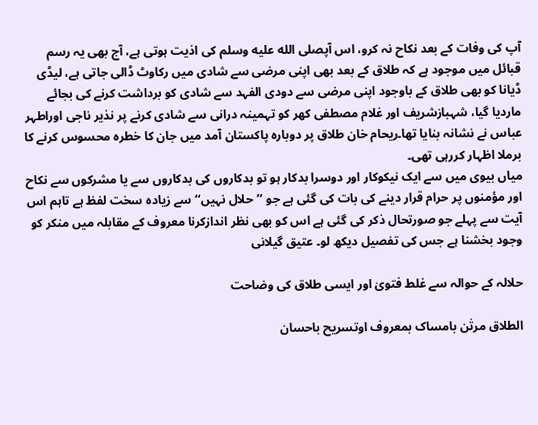آپ کی وفات کے بعد نکاح نہ کرو، اس آپصلى الله عليه وسلم کی اذیت ہوتی ہے، آج بھی یہ رسم قبائل میں موجود ہے کہ طلاق کے بعد بھی اپنی مرضی سے شادی میں رکاوٹ ڈالی جاتی ہے، لیڈی ڈیانا کو بھی طلاق کے باوجود اپنی مرضی سے دودی الفہد سے شادی کو برداشت کرنے کی بجائے ماردیا گیا، شہبازشریف اور غلام مصطفی کھر کو تہمینہ درانی سے شادی کرنے پر نذیر ناجی اوراطہر عباس نے نشانہ بنایا تھا۔ریحام خان طلاق پر دوبارہ پاکستان آمد میں جان کا خطرہ محسوس کرنے کا برملا اظہار کررہی تھی۔
میاں بیوی میں سے ایک نیکوکار اور دوسرا بدکار ہو تو بدکاروں کی بدکاروں سے یا مشرکوں سے نکاح اور مؤمنوں پر حرام قرار دینے کی بات کی گئی ہے جو ’’حلال نہیں‘‘ سے زیادہ سخت لفظ ہے تاہم اس آیت سے پہلے جو صورتحال ذکر کی گئی ہے اس کو بھی نظر اندازکرنا معروف کے مقابلہ میں منکر کو وجود بخشنا ہے جس کی تفصیل دیکھ لو۔ عتیق گیلانی

حلالہ کے حوالہ سے غلط فتویٰ اور ایسی طلاق کی وضاحت

الطلاق مرتٰن بامساک بمعروف اوتسریح باحسان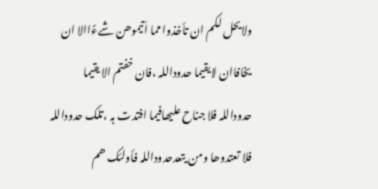ولایحل لکم ان تأخذوا مما اٰتیموھن شےءًاالا ان یخافاان لایقیما حدوداللہ ،فان خفتم الا یقیما حدوداللہ فلا جناح علیھافیما افتدت بہ ،تلک حدوداللہ فلا تعتدوھا ومن یتعدحدوداللہ فأولئک ھم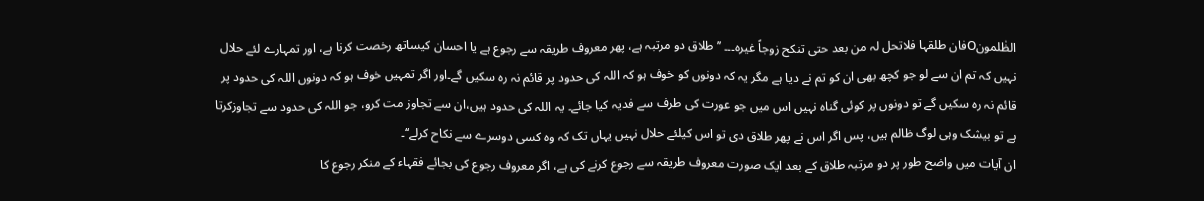الظٰلمونOفان طلقہا فلاتحل لہ من بعد حتی تنکح زوجاً غیرہ۔۔۔ ’’طلاق دو مرتبہ ہے، پھر معروف طریقہ سے رجوع ہے یا احسان کیساتھ رخصت کرنا ہے، اور تمہارے لئے حلال نہیں کہ تم ان سے لو جو کچھ بھی ان کو تم نے دیا ہے مگر یہ کہ دونوں کو خوف ہو کہ اللہ کی حدود پر قائم نہ رہ سکیں گے۔اور اگر تمہیں خوف ہو کہ دونوں اللہ کی حدود پر قائم نہ رہ سکیں گے تو دونوں پر کوئی گناہ نہیں اس میں جو عورت کی طرف سے فدیہ کیا جائے۔ یہ اللہ کی حدود ہیں،ان سے تجاوز مت کرو، جو اللہ کی حدود سے تجاوزکرتا ہے تو بیشک وہی لوگ ظالم ہیں، پس اگر اس نے پھر طلاق دی تو اس کیلئے حلال نہیں یہاں تک کہ وہ کسی دوسرے سے نکاح کرلے‘‘۔
ان آیات میں واضح طور پر دو مرتبہ طلاق کے بعد ایک صورت معروف طریقہ سے رجوع کرنے کی ہے، اگر معروف رجوع کی بجائے فقہاء کے منکر رجوع کا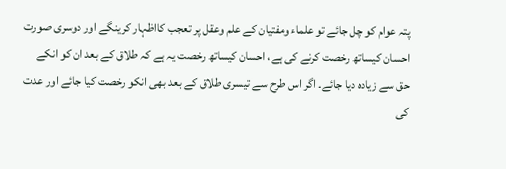پتہ عوام کو چل جائے تو علماء ومفتیان کے علم وعقل پر تعجب کااظہار کرینگے اور دوسری صورت احسان کیساتھ رخصت کرنے کی ہے، احسان کیساتھ رخصت یہ ہے کہ طلاق کے بعد ان کو انکے حق سے زیادہ دیا جائے۔ اگر اس طرح سے تیسری طلاق کے بعد بھی انکو رخصت کیا جائے اور عدت کی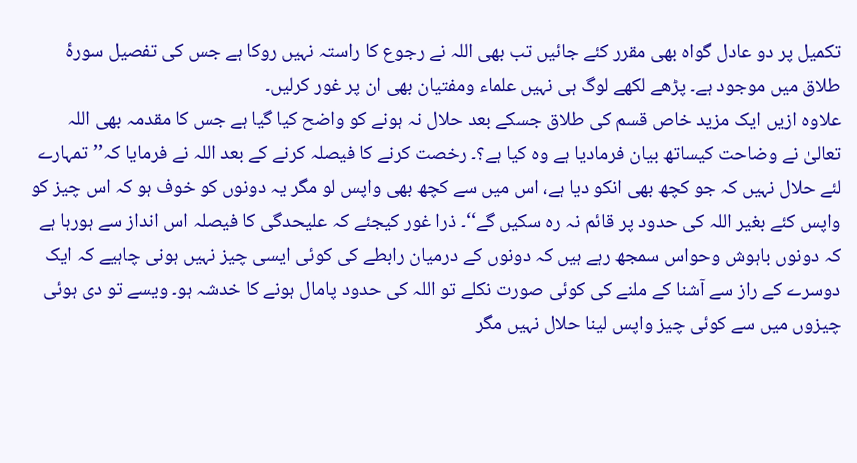تکمیل پر دو عادل گواہ بھی مقرر کئے جائیں تب بھی اللہ نے رجوع کا راستہ نہیں روکا ہے جس کی تفصیل سورۂ طلاق میں موجود ہے۔ پڑھے لکھے لوگ ہی نہیں علماء ومفتیان بھی ان پر غور کرلیں۔
علاوہ ازیں ایک مزید خاص قسم کی طلاق جسکے بعد حلال نہ ہونے کو واضح کیا گیا ہے جس کا مقدمہ بھی اللہ تعالیٰ نے وضاحت کیساتھ بیان فرمادیا ہے وہ کیا ہے؟۔ رخصت کرنے کا فیصلہ کرنے کے بعد اللہ نے فرمایا کہ’’ تمہارے لئے حلال نہیں کہ جو کچھ بھی انکو دیا ہے، اس میں سے کچھ بھی واپس لو مگر یہ دونوں کو خوف ہو کہ اس چیز کو واپس کئے بغیر اللہ کی حدود پر قائم نہ رہ سکیں گے‘‘۔ ذرا غور کیجئے کہ علیحدگی کا فیصلہ اس انداز سے ہورہا ہے کہ دونوں باہوش وحواس سمجھ رہے ہیں کہ دونوں کے درمیان رابطے کی کوئی ایسی چیز نہیں ہونی چاہیے کہ ایک دوسرے کے راز سے آشنا کے ملنے کی کوئی صورت نکلے تو اللہ کی حدود پامال ہونے کا خدشہ ہو۔ ویسے تو دی ہوئی چیزوں میں سے کوئی چیز واپس لینا حلال نہیں مگر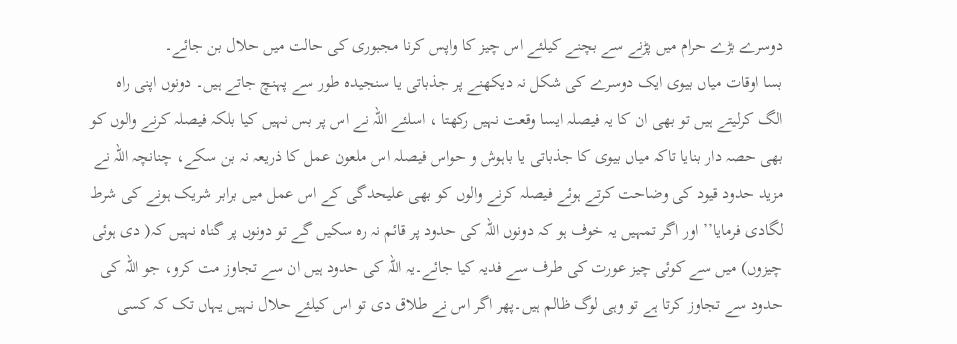دوسرے بڑے حرام میں پڑنے سے بچنے کیلئے اس چیز کا واپس کرنا مجبوری کی حالت میں حلال بن جائے۔
بسا اوقات میاں بیوی ایک دوسرے کی شکل نہ دیکھنے پر جذباتی یا سنجیدہ طور سے پہنچ جاتے ہیں۔ دونوں اپنی راہ الگ کرلیتے ہیں تو بھی ان کا یہ فیصلہ ایسا وقعت نہیں رکھتا ، اسلئے اللہ نے اس پر بس نہیں کیا بلکہ فیصلہ کرنے والوں کو بھی حصہ دار بنایا تاکہ میاں بیوی کا جذباتی یا باہوش و حواس فیصلہ اس ملعون عمل کا ذریعہ نہ بن سکے، چنانچہ اللہ نے مزید حدود قیود کی وضاحت کرتے ہوئے فیصلہ کرنے والوں کو بھی علیحدگی کے اس عمل میں برابر شریک ہونے کی شرط لگادی فرمایا’’ اور اگر تمہیں یہ خوف ہو کہ دونوں اللہ کی حدود پر قائم نہ رہ سکیں گے تو دونوں پر گناہ نہیں کہ( دی ہوئی چیزوں) میں سے کوئی چیز عورت کی طرف سے فدیہ کیا جائے۔یہ اللہ کی حدود ہیں ان سے تجاوز مت کرو، جو اللہ کی حدود سے تجاوز کرتا ہے تو وہی لوگ ظالم ہیں۔پھر اگر اس نے طلاق دی تو اس کیلئے حلال نہیں یہاں تک کہ کسی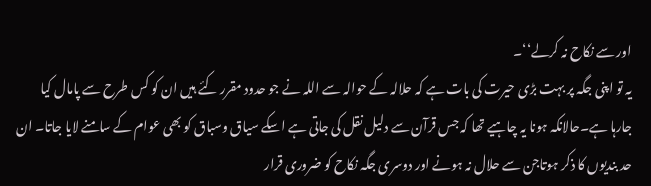اور سے نکاح نہ کرلے‘‘۔
یہ تو اپنی جگہ پر بہت بڑی حیرت کی بات ہے کہ حلالہ کے حوالہ سے اللہ نے جو حدود مقرر کئے ہیں ان کو کس طرح سے پامال کیا جارہا ہے۔حالانکہ ہونا یہ چاہیے تھا کہ جس قرآن سے دلیل نقل کی جاتی ہے اسکے سیاق وسباق کو بھی عوام کے سامنے لایا جاتا۔ ان حد بندیوں کا ذکر ہوتاجن سے حلال نہ ہونے اور دوسری جگہ نکاح کو ضروری قرار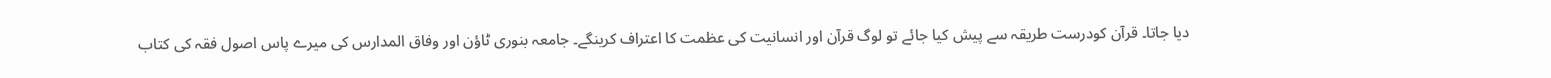دیا جاتا۔ قرآن کودرست طریقہ سے پیش کیا جائے تو لوگ قرآن اور انسانیت کی عظمت کا اعتراف کرینگے۔ جامعہ بنوری ٹاؤن اور وفاق المدارس کی میرے پاس اصول فقہ کی کتاب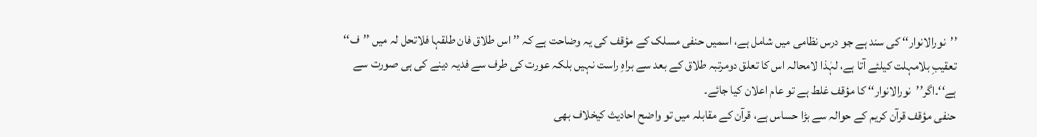’’نورالانوار‘‘ کی سند ہے جو درس نظامی میں شامل ہے، اسمیں حنفی مسلک کے مؤقف کی یہ وضاحت ہے کہ ’’ اس طلاق فان طلقہا فلاتحل لہ میں ’’ف‘‘ تعقیبِ بلامہلت کیلئے آتا ہے، لہٰذا لامحالہ اس کا تعلق دومرتبہ طلاق کے بعد سے براہِ راست نہیں بلکہ عورت کی طرف سے فدیہ دینے کی ہی صورت سے ہے‘‘۔اگر’’نورالانوار‘‘ کا مؤقف غلط ہے تو عام اعلان کیا جائے۔
حنفی مؤقف قرآن کریم کے حوالہ سے بڑا حساس ہے، قرآن کے مقابلہ میں تو واضح احادیث کیخلاف بھی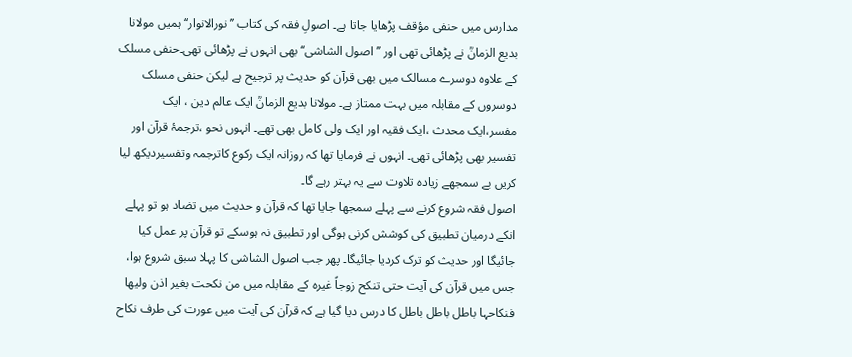مدارس میں حنفی مؤقف پڑھایا جاتا ہے۔ اصولِ فقہ کی کتاب ’’نورالانوار‘‘ ہمیں مولانا بدیع الزمانؒ نے پڑھائی تھی اور ’’اصول الشاشی‘‘ بھی انہوں نے پڑھائی تھی۔حنفی مسلک کے علاوہ دوسرے مسالک میں بھی قرآن کو حدیث پر ترجیح ہے لیکن حنفی مسلک دوسروں کے مقابلہ میں بہت ممتاز ہے۔ مولانا بدیع الزمانؒ ایک عالم دین ، ایک مفسر،ایک محدث ،ایک فقیہ اور ایک ولی کامل بھی تھے۔ انہوں نحو ،ترجمۂ قرآن اور تفسیر بھی پڑھائی تھی۔ انہوں نے فرمایا تھا کہ روزانہ ایک رکوع کاترجمہ وتفسیردیکھ لیا کریں بے سمجھے زیادہ تلاوت سے یہ بہتر رہے گا۔
اصول فقہ شروع کرنے سے پہلے سمجھا جایا تھا کہ قرآن و حدیث میں تضاد ہو تو پہلے انکے درمیان تطبیق کی کوشش کرنی ہوگی اور تطبیق نہ ہوسکے تو قرآن پر عمل کیا جائیگا اور حدیث کو ترک کردیا جائیگا۔ پھر جب اصول الشاشی کا پہلا سبق شروع ہوا، جس میں قرآن کی آیت حتی تنکح زوجاً غیرہ کے مقابلہ میں من نکحت بغیر اذن ولیھا فنکاحہا باطل باطل باطل کا درس دیا گیا ہے کہ قرآن کی آیت میں عورت کی طرف نکاح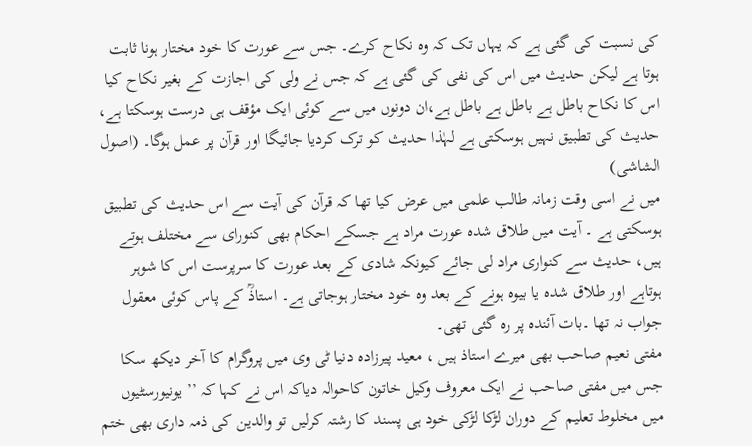کی نسبت کی گئی ہے کہ یہاں تک کہ وہ نکاح کرے۔ جس سے عورت کا خود مختار ہونا ثابت ہوتا ہے لیکن حدیث میں اس کی نفی کی گئی ہے کہ جس نے ولی کی اجازت کے بغیر نکاح کیا اس کا نکاح باطل ہے باطل ہے باطل ہے،ان دونوں میں سے کوئی ایک مؤقف ہی درست ہوسکتا ہے، حدیث کی تطبیق نہیں ہوسکتی ہے لہٰذا حدیث کو ترک کردیا جائیگا اور قرآن پر عمل ہوگا۔ (اصول الشاشی)
میں نے اسی وقت زمانہ طالب علمی میں عرض کیا تھا کہ قرآن کی آیت سے اس حدیث کی تطبیق ہوسکتی ہے ۔ آیت میں طلاق شدہ عورت مراد ہے جسکے احکام بھی کنورای سے مختلف ہوتے ہیں، حدیث سے کنواری مراد لی جائے کیونکہ شادی کے بعد عورت کا سرپرست اس کا شوہر ہوتاہے اور طلاق شدہ یا بیوہ ہونے کے بعد وہ خود مختار ہوجاتی ہے۔ استاذؒ کے پاس کوئی معقول جواب نہ تھا ۔بات آئندہ پر رہ گئی تھی۔
مفتی نعیم صاحب بھی میرے استاذ ہیں ، معید پیرزادہ دنیا ٹی وی میں پروگرام کا آخر دیکھ سکا جس میں مفتی صاحب نے ایک معروف وکیل خاتون کاحوالہ دیاکہ اس نے کہا کہ ’’ یونیورسٹیوں میں مخلوط تعلیم کے دوران لڑکا لڑکی خود ہی پسند کا رشتہ کرلیں تو والدین کی ذمہ داری بھی ختم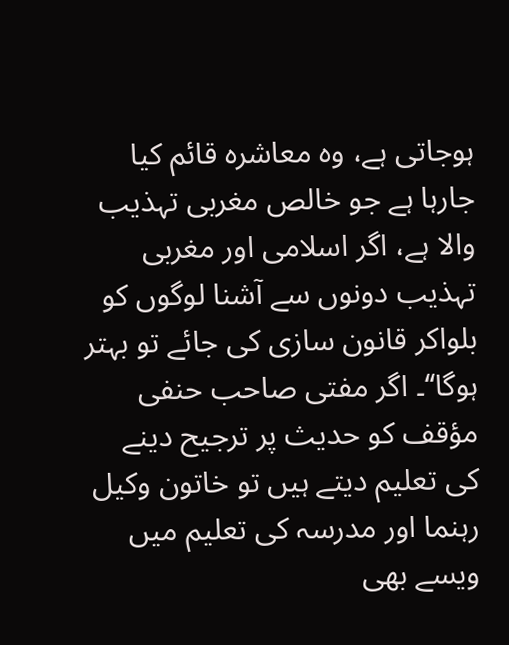ہوجاتی ہے، وہ معاشرہ قائم کیا جارہا ہے جو خالص مغربی تہذیب والا ہے، اگر اسلامی اور مغربی تہذیب دونوں سے آشنا لوگوں کو بلواکر قانون سازی کی جائے تو بہتر ہوگا‘‘۔ اگر مفتی صاحب حنفی مؤقف کو حدیث پر ترجیح دینے کی تعلیم دیتے ہیں تو خاتون وکیل رہنما اور مدرسہ کی تعلیم میں ویسے بھی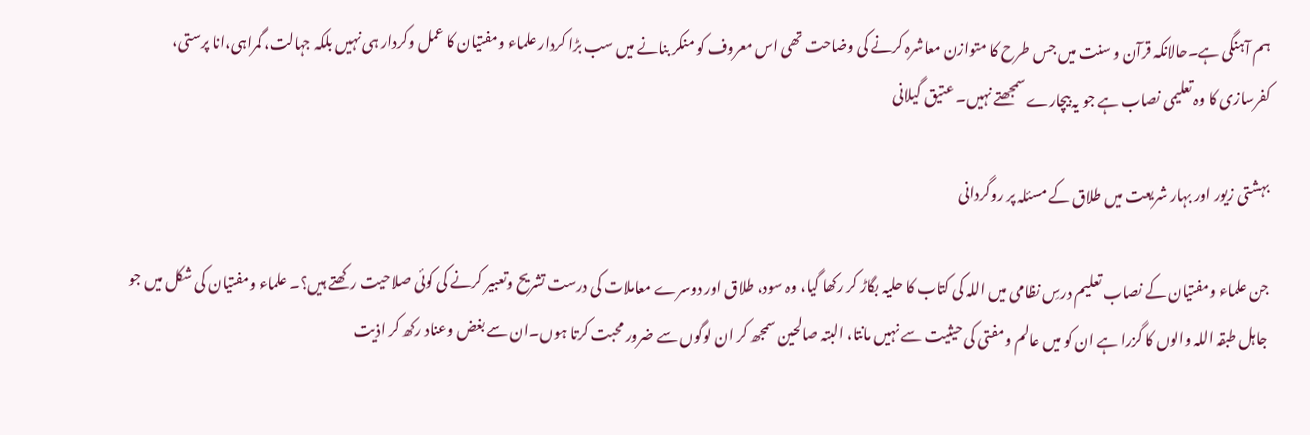ہم آہنگی ہے۔حالانکہ قرآن و سنت میں جس طرح کا متوازن معاشرہ کرنے کی وضاحت تھی اس معروف کو منکر بنانے میں سب بڑا کردار علماء ومفتیان کا عمل وکردار ہی نہیں بلکہ جہالت، گمراہی،انا پرستی، کفرسازی کا وہ تعلیمی نصاب ہے جو یہ بیچارے سمجھتے نہیں۔ عتیق گیلانی

بہشتی زیور اور بہار شریعت میں طلاق کے مسئلہ پر روگردانی

جن علماء ومفتیان کے نصاب تعلیم درسِ نظامی میں اللہ کی کتاب کا حلیہ بگاڑ کر رکھا گیا، وہ سود، طلاق اور دوسرے معاملات کی درست تشریح وتعبیر کرنے کی کوئی صلاحیت رکھتے ہیں؟۔ علماء ومفتیان کی شکل میں جو جاہل طبقہ اللہ والوں کا گزرا ہے ان کو میں عالم ومفتی کی حیثیت سے نہیں مانتا، البتہ صالحین سمجھ کر ان لوگوں سے ضرور محبت کرتا ہوں۔ان سے بغض وعناد رکھ کر اذیت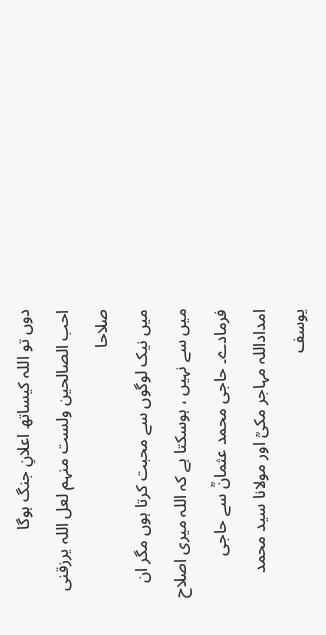دوں تو اللہ کیساتھ اعلانِ جنگ ہوگا
احب الصالحین ولست منہم لعل اللہ یرزقنی صلاحا
میں نیک لوگوں سے محبت کرتا ہوں مگر ان میں سے نہیں ، ہوسکتا ہے کہ اللہ میری اصلاح فرمادے۔ حاجی محمد عثمانؒ سے حاجی امداداللہ مہاجر مکیؒ اور مولانا سید محمد یوسف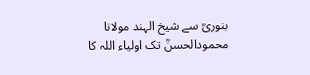بنوریؒ سے شیخ الہند مولانا محمودالحسنؒ تک اولیاء اللہ کا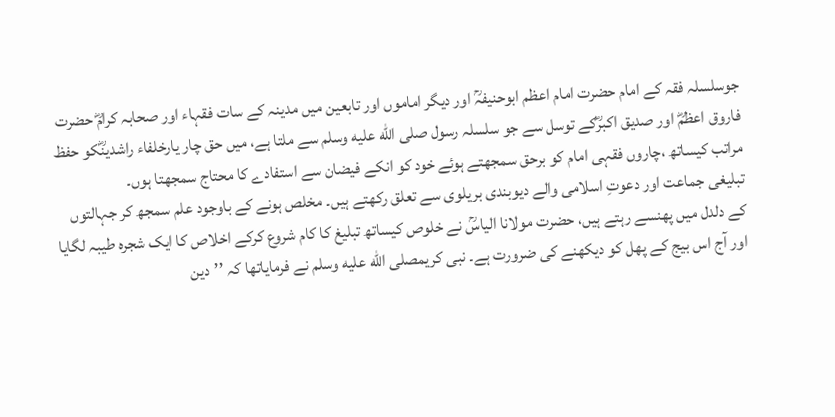جوسلسلہ فقہ کے امام حضرت امام اعظم ابوحنیفہؒ اور دیگر اماموں اور تابعین میں مدینہ کے سات فقہاء اور صحابہ کرامؓ حضرت فاروق اعظمؓ اور صدیق اکبرؓکے توسل سے جو سلسلہ رسول صلى الله عليه وسلم سے ملتا ہے، میں حق چار یارخلفاء راشدینؓکو حفظ مراتب کیساتھ ،چاروں فقہی امام کو برحق سمجھتے ہوئے خود کو انکے فیضان سے استفادے کا محتاج سمجھتا ہوں۔
تبلیغی جماعت اور دعوتِ اسلامی والے دیوبندی بریلوی سے تعلق رکھتے ہیں۔ مخلص ہونے کے باوجود علم سمجھ کر جہالتوں کے دلدل میں پھنسے رہتے ہیں، حضرت مولانا الیاسؒ نے خلوص کیساتھ تبلیغ کا کام شروع کرکے اخلاص کا ایک شجرہ طیبہ لگایا اور آج اس بیج کے پھل کو دیکھنے کی ضرورت ہے۔ نبی کریمصلى الله عليه وسلم نے فرمایاتھا کہ ’’دین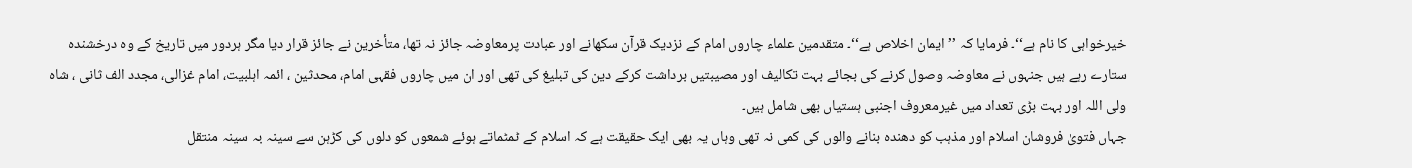خیرخواہی کا نام ہے‘‘۔ فرمایا کہ ’’ایمان اخلاص ہے‘‘۔ متقدمین علماء چاروں امام کے نزدیک قرآن سکھانے اور عبادت پرمعاوضہ جائز نہ تھا، متأخرین نے جائز قرار دیا مگر ہردور میں تاریخ کے وہ درخشندہ ستارے رہے ہیں جنہوں نے معاوضہ وصول کرنے کی بجائے بہت تکالیف اور مصیبتیں برداشت کرکے دین کی تبلیغ کی تھی اور ان میں چاروں فقہی امام، محدثین ، ائمہ اہلبیت، امام غزالی، مجدد الف ثانی ، شاہ ولی اللہ اور بہت بڑی تعداد میں غیرمعروف اجنبی ہستیاں بھی شامل ہیں۔
جہاں فتویٰ فروشان اسلام اور مذہب کو دھندہ بنانے والوں کی کمی نہ تھی وہاں یہ بھی ایک حقیقت ہے کہ اسلام کے ٹمٹماتے ہوئے شمعوں کو دلوں کی کڑہن سے سینہ بہ سینہ منتقل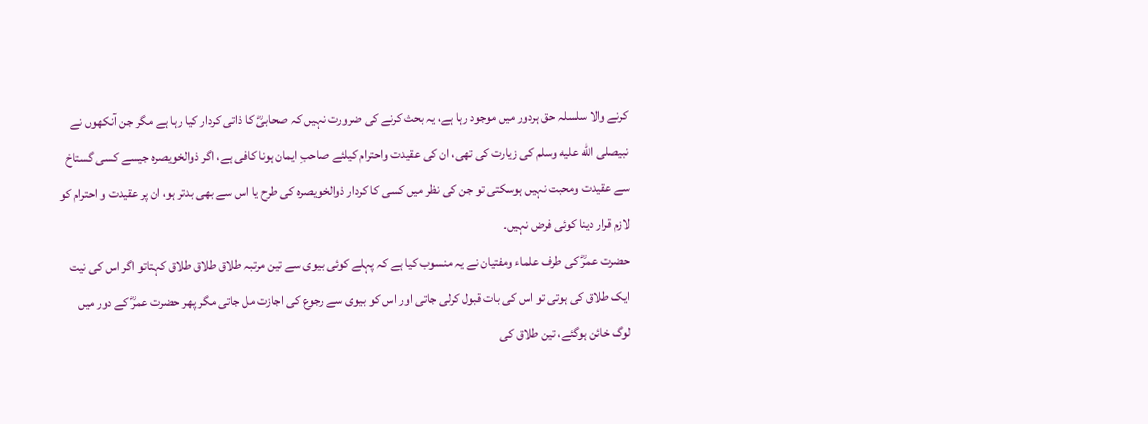کرنے والا سلسلہ حق ہردور میں موجود رہا ہے، یہ بحث کرنے کی ضرورت نہیں کہ صحابیؓ کا ذاتی کردار کیا رہا ہے مگر جن آنکھوں نے نبیصلى الله عليه وسلم کی زیارت کی تھی، ان کی عقیدت واحترام کیلئے صاحبِ ایمان ہونا کافی ہے، اگر ذوالخویصرہ جیسے کسی گستاخ سے عقیدت ومحبت نہیں ہوسکتی تو جن کی نظر میں کسی کا کردار ذوالخویصرہ کی طرح یا اس سے بھی بدتر ہو، ان پر عقیدت و احترام کو لازم قرار دینا کوئی فرض نہیں۔
حضرت عمرؓ کی طرف علماء ومفتیان نے یہ منسوب کیا ہے کہ پہلے کوئی بیوی سے تین مرتبہ طلاق طلاق طلاق کہتاتو اگر اس کی نیت ایک طلاق کی ہوتی تو اس کی بات قبول کرلی جاتی اور اس کو بیوی سے رجوع کی اجازت مل جاتی مگر پھر حضرت عمرؓ کے دور میں لوگ خائن ہوگئے، تین طلاق کی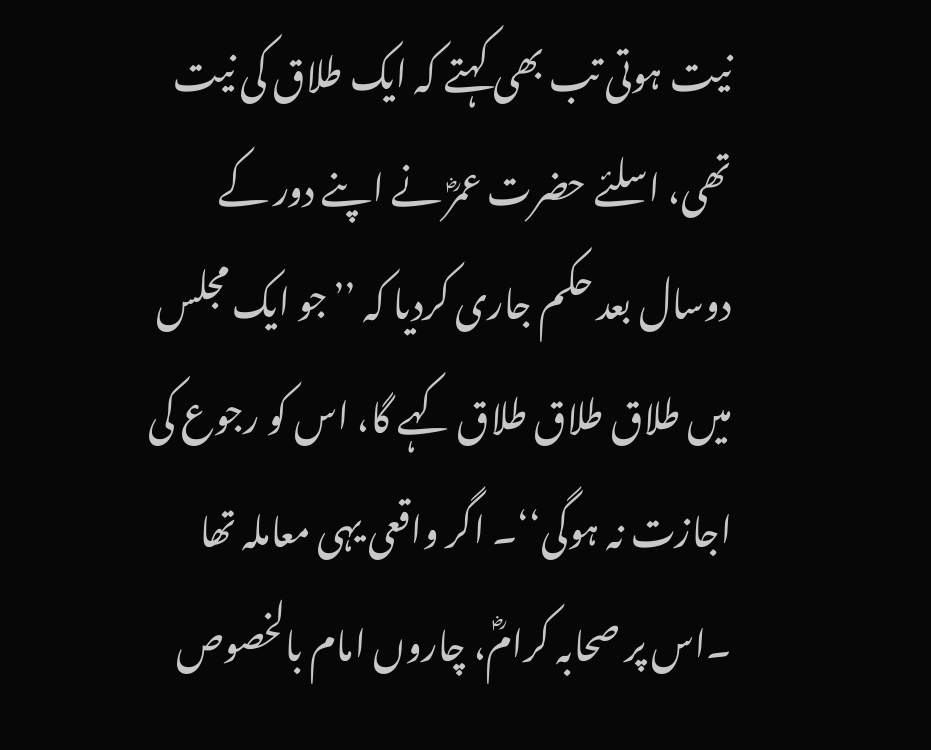نیت ہوتی تب بھی کہتے کہ ایک طلاق کی نیت تھی، اسلئے حضرت عمرؓ نے اپنے دور کے دوسال بعد حکم جاری کردیا کہ ’’جو ایک مجلس میں طلاق طلاق طلاق کہے گا، اس کو رجوع کی اجازت نہ ہوگی‘‘۔ اگر واقعی یہی معاملہ تھا ۔اس پر صحابہ کرامؓ، چاروں امام بالخصوص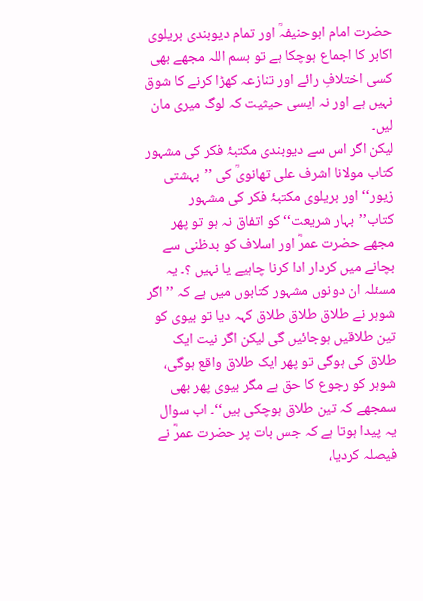حضرت امام ابوحنیفہؒ اور تمام دیوبندی بریلوی اکابر کا اجماع ہوچکا ہے تو بسم اللہ مجھے بھی کسی اختلافِ رائے اور تنازعہ کھڑا کرنے کا شوق نہیں ہے اور نہ ایسی حیثیت کہ لوگ میری مان لیں۔
لیکن اگر اس سے دیوبندی مکتبۂ فکر کی مشہور کتاب مولانا اشرف علی تھانویؒ کی ’’بہشتی زیور‘‘ اور بریلوی مکتبۂ فکر کی مشہور کتاب’’بہار شریعت‘‘ کو اتفاق نہ ہو تو پھر مجھے حضرت عمرؓ اور اسلاف کو بدظنی سے بچانے میں کردار ادا کرنا چاہیے یا نہیں ؟۔ یہ مسئلہ ان دونوں مشہور کتابوں میں ہے کہ ’’ اگر شوہر نے طلاق طلاق طلاق کہہ دیا تو بیوی کو تین طلاقیں ہوجائیں گی لیکن اگر نیت ایک طلاق کی ہوگی تو پھر ایک طلاق واقع ہوگی، شوہر کو رجوع کا حق ہے مگر بیوی پھر بھی سمجھے کہ تین طلاق ہوچکی ہیں‘‘۔ اب سوال یہ پیدا ہوتا ہے کہ جس بات پر حضرت عمرؓ نے فیصلہ کردیا،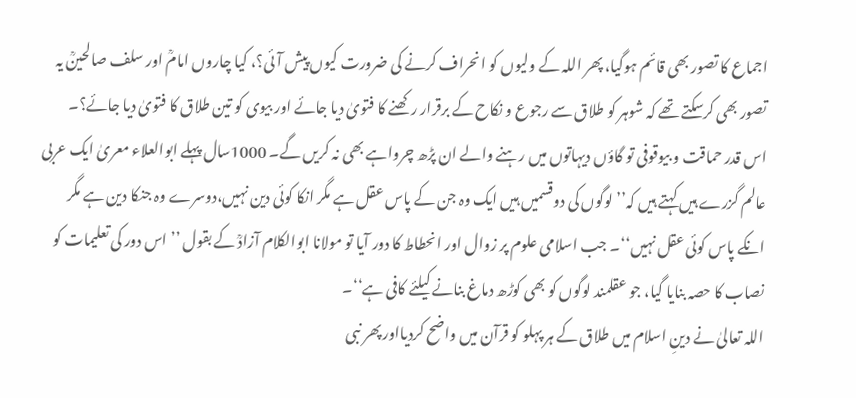اجماع کا تصور بھی قائم ہوگیا، پھر اللہ کے ولیوں کو انحراف کرنے کی ضرورت کیوں پیش آئی؟، کیا چاروں امامؒ اور سلف صالحینؒ یہ تصور بھی کرسکتے تھے کہ شوہر کو طلاق سے رجوع و نکاح کے برقرار رکھنے کا فتویٰ دیا جائے اور بیوی کو تین طلاق کا فتویٰ دیا جائے؟۔
اس قدر حماقت و بیوقوفی تو گاؤں دیہاتوں میں رہنے والے ان پڑھ چرواہے بھی نہ کریں گے۔ 1000سال پہلے ابوالعلاء معریٰ ایک عربی عالم گزرے ہیں کہتے ہیں کہ’’ لوگوں کی دوقسمیں ہیں ایک وہ جن کے پاس عقل ہے مگر انکا کوئی دین نہیں،دوسرے وہ جنکا دین ہے مگر انکے پاس کوئی عقل نہیں‘‘۔ جب اسلامی علوم پر زوال اور انحطاط کا دور آیا تو مولانا ابوالکلام آزادؒ کے بقول ’’ اس دور کی تعلیمات کو نصاب کا حصہ بنایا گیا، جو عقلمند لوگوں کو بھی کوڑھ دماغ بنانے کیلئے کافی ہے‘‘۔
اللہ تعالیٰ نے دینِ اسلام میں طلاق کے ہر پہلو کو قرآن میں واضح کردیااور پھر نبی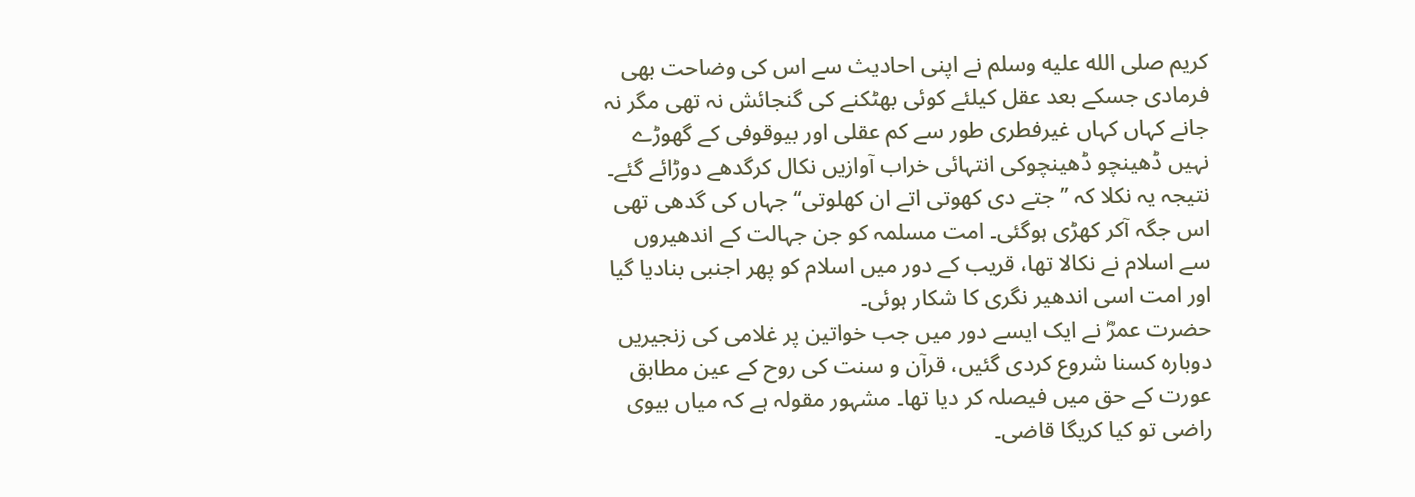کریم صلى الله عليه وسلم نے اپنی احادیث سے اس کی وضاحت بھی فرمادی جسکے بعد عقل کیلئے کوئی بھٹکنے کی گنجائش نہ تھی مگر نہ جانے کہاں کہاں غیرفطری طور سے کم عقلی اور بیوقوفی کے گھوڑے نہیں ڈھینچو ڈھینچوکی انتہائی خراب آوازیں نکال کرگدھے دوڑائے گئے۔ نتیجہ یہ نکلا کہ ’’ جتے دی کھوتی اتے ان کھلوتی‘‘ جہاں کی گدھی تھی اس جگہ آکر کھڑی ہوگئی۔ امت مسلمہ کو جن جہالت کے اندھیروں سے اسلام نے نکالا تھا، قریب کے دور میں اسلام کو پھر اجنبی بنادیا گیا اور امت اسی اندھیر نگری کا شکار ہوئی۔
حضرت عمرؓ نے ایک ایسے دور میں جب خواتین پر غلامی کی زنجیریں دوبارہ کسنا شروع کردی گئیں، قرآن و سنت کی روح کے عین مطابق عورت کے حق میں فیصلہ کر دیا تھا۔ مشہور مقولہ ہے کہ میاں بیوی راضی تو کیا کریگا قاضی۔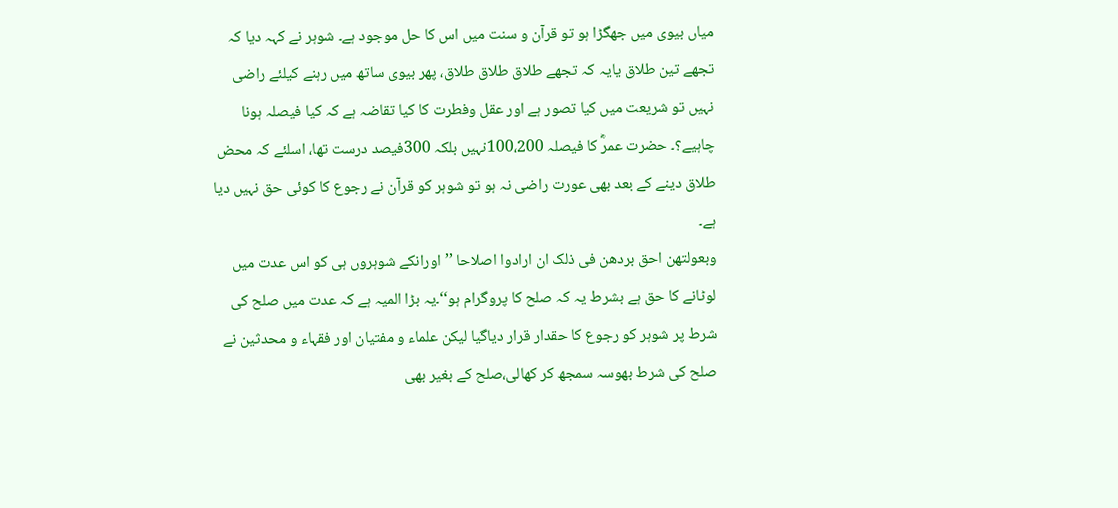میاں بیوی میں جھگڑا ہو تو قرآن و سنت میں اس کا حل موجود ہے۔ شوہر نے کہہ دیا کہ تجھے تین طلاق یایہ کہ تجھے طلاق طلاق طلاق، پھر بیوی ساتھ میں رہنے کیلئے راضی نہیں تو شریعت میں کیا تصور ہے اور عقل وفطرت کا کیا تقاضہ ہے کہ کیا فیصلہ ہونا چاہیے؟۔ حضرت عمرؓ کا فیصلہ 100،200نہیں بلکہ 300فیصد درست تھا، اسلئے کہ محض طلاق دینے کے بعد بھی عورت راضی نہ ہو تو شوہر کو قرآن نے رجوع کا کوئی حق نہیں دیا ہے۔
وبعولتھن احق بردھن فی ذلک ان ارادوا اصلاحا ’’اورانکے شوہروں ہی کو اس عدت میں لوٹانے کا حق ہے بشرط یہ کہ صلح کا پروگرام ہو‘‘۔یہ بڑا المیہ ہے کہ عدت میں صلح کی شرط پر شوہر کو رجوع کا حقدار قرار دیاگیا لیکن علماء و مفتیان اور فقہاء و محدثین نے صلح کی شرط بھوسہ سمجھ کر کھالی،صلح کے بغیر بھی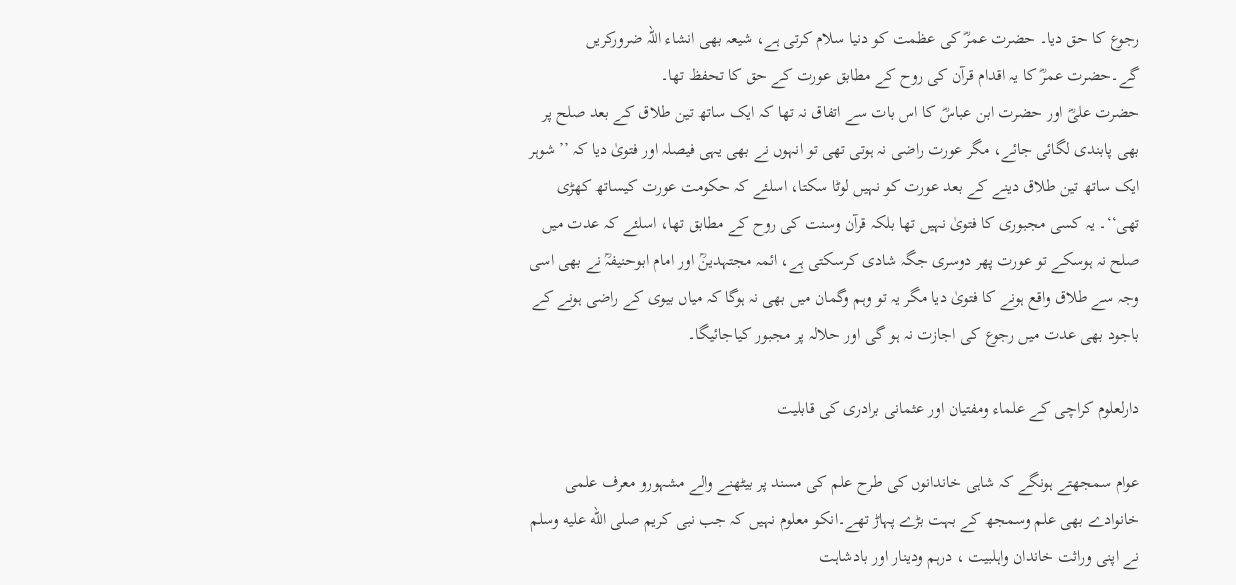رجوع کا حق دیا۔ حضرت عمرؓ کی عظمت کو دنیا سلام کرتی ہے، شیعہ بھی انشاء اللہ ضرورکریں گے۔حضرت عمرؓ کا یہ اقدام قرآن کی روح کے مطابق عورت کے حق کا تحفظ تھا۔
حضرت علیؓ اور حضرت ابن عباسؓ کا اس بات سے اتفاق نہ تھا کہ ایک ساتھ تین طلاق کے بعد صلح پر بھی پابندی لگائی جائے، مگر عورت راضی نہ ہوتی تھی تو انہوں نے بھی یہی فیصلہ اور فتویٰ دیا کہ ’’شوہر ایک ساتھ تین طلاق دینے کے بعد عورت کو نہیں لوٹا سکتا، اسلئے کہ حکومت عورت کیساتھ کھڑی تھی‘‘۔ یہ کسی مجبوری کا فتویٰ نہیں تھا بلکہ قرآن وسنت کی روح کے مطابق تھا، اسلئے کہ عدت میں صلح نہ ہوسکے تو عورت پھر دوسری جگہ شادی کرسکتی ہے، ائمہ مجتہدینؒ اور امام ابوحنیفہؒ نے بھی اسی وجہ سے طلاق واقع ہونے کا فتویٰ دیا مگر یہ تو وہم وگمان میں بھی نہ ہوگا کہ میاں بیوی کے راضی ہونے کے باجود بھی عدت میں رجوع کی اجازت نہ ہو گی اور حلالہ پر مجبور کیاجائیگا۔

دارلعلوم کراچی کے علماء ومفتیان اور عثمانی برادری کی قابلیت

عوام سمجھتے ہونگے کہ شاہی خاندانوں کی طرح علم کی مسند پر بیٹھنے والے مشہورو معرف علمی خانوادے بھی علم وسمجھ کے بہت بڑے پہاڑ تھے۔انکو معلوم نہیں کہ جب نبی کریم صلى الله عليه وسلم نے اپنی وراثت خاندان واہلبیت ، درہم ودینار اور بادشاہت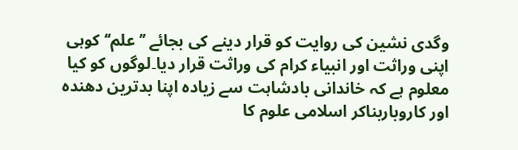وگدی نشین کی روایت کو قرار دینے کی بجائے ’’علم‘‘ کوہی اپنی وراثت اور انبیاء کرام کی وراثت قرار دیا۔لوگوں کو کیا معلوم ہے کہ خاندانی بادشاہت سے زیادہ اپنا بدترین دھندہ اور کاروباربناکر اسلامی علوم کا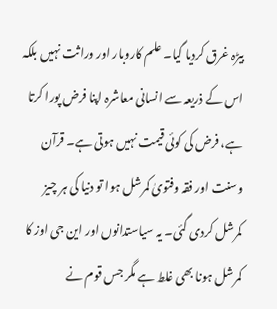بیڑہ غرق کردیا گیا۔ علم کاروبار اور وراثت نہیں بلکہ اس کے ذریعہ سے انسانی معاشرہ اپنا فرض پورا کرتا ہے، فرض کی کوئی قیمت نہیں ہوتی ہے۔ قرآن وسنت اور فقہ وفتویٰ کمرشل ہوا تو دنیا کی ہر چیز کمرشل کردی گئی۔ یہ سیاستدانوں اور این جی اوز کا کمرشل ہونا بھی غلط ہے مگر جس قوم نے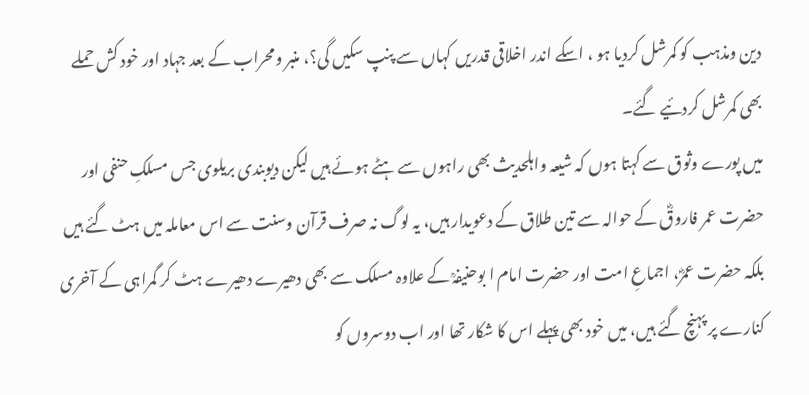دین ومذہب کو کمرشل کردیا ہو ، اسکے اندر اخلاقی قدریں کہاں سے پنپ سکیں گی؟، منبر ومحراب کے بعد جہاد اور خود کش حملے بھی کمرشل کردئیے گئے۔
میں پورے وثوق سے کہتا ہوں کہ شیعہ واہلحدیث بھی راہوں سے ہٹے ہوئے ہیں لیکن دیوبندی بریلوی جس مسلکِ حنفی اور حضرت عمر فاروقؓ کے حوالہ سے تین طلاق کے دعویدار ہیں، یہ لوگ نہ صرف قرآن وسنت سے اس معاملہ میں ہٹ گئے ہیں بلکہ حضرت عمرؓ، اجماعِ امت اور حضرت امام ا بوحنیفہؒ کے علاوہ مسلک سے بھی دھیرے دھیرے ہٹ کر گمراہی کے آخری کنارے پر پہنچ گئے ہیں، میں خود بھی پہلے اس کا شکار تھا اور اب دوسروں کو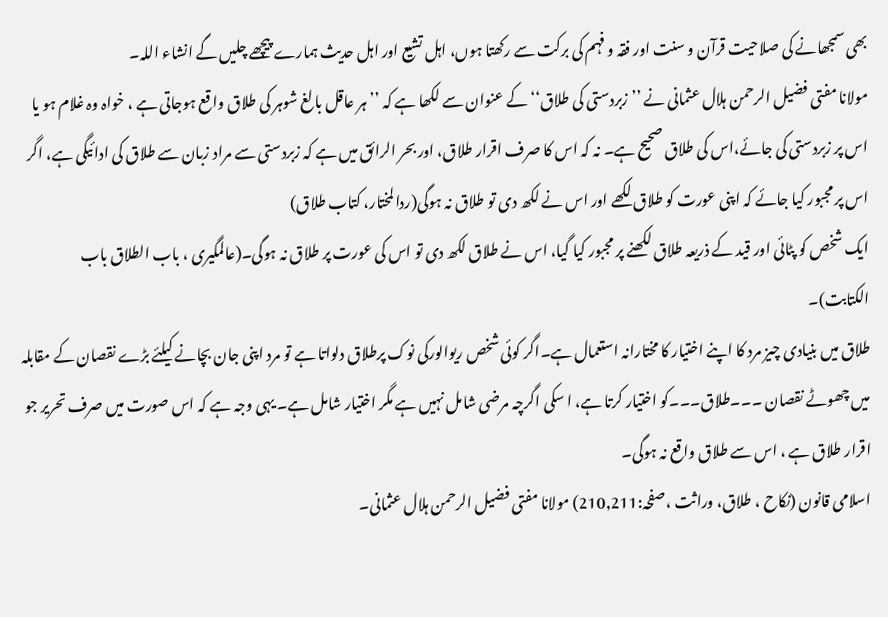بھی سمجھانے کی صلاحیت قرآن و سنت اور فقہ و فہم کی برکت سے رکھتا ہوں، اہل تشیع اور اہل حدیث ہمارے پیچھے چلیں گے انشاء اللہ۔
مولانا مفتی فضیل الرحمن ہلال عثمانی نے ’’ زبردستی کی طلاق‘‘ کے عنوان سے لکھا ہے کہ ’’ ہر عاقل بالغ شوہر کی طلاق واقع ہوجاتی ہے ، خواہ وہ غلام ہو یا اس پر زبردستی کی جائے،اس کی طلاق صحیح ہے۔ نہ کہ اس کا صرف اقرار طلاق، اور بحر الرائق میں ہے کہ زبردستی سے مراد زبان سے طلاق کی ادائیگی ہے، اگر اس پر مجبور کیا جائے کہ اپنی عورت کو طلاق لکھے اور اس نے لکھ دی تو طلاق نہ ہوگی(ردالمختار، کتاب طلاق)
ایک شخص کو پٹائی اور قید کے ذریعہ طلاق لکھنے پر مجبور کیا گیا، اس نے طلاق لکھ دی تو اس کی عورت پر طلاق نہ ہوگی۔(عالمگیری ، باب الطلاق باب الکتابت)۔
طلاق میں بنیادی چیز مرد کا اپنے اختیار کا مختارانہ استعمال ہے۔اگر کوئی شخص ریوالورکی نوک پرطلاق دلواتا ہے تو مرد اپنی جان بچانے کیلئے بڑے نقصان کے مقابلہ میں چھوٹے نقصان ۔۔۔طلاق۔۔۔کو اختیار کرتا ہے، ا سکی اگرچہ مرضی شامل نہیں ہے مگر اختیار شامل ہے۔ یہی وجہ ہے کہ اس صورت میں صرف تحریر جو اقرار طلاق ہے ، اس سے طلاق واقع نہ ہوگی۔
اسلامی قانون (نکاح ، طلاق، وراثت ،صفحہ:210,211) مولانا مفتی فضیل الرحمن ہلال عثمانی۔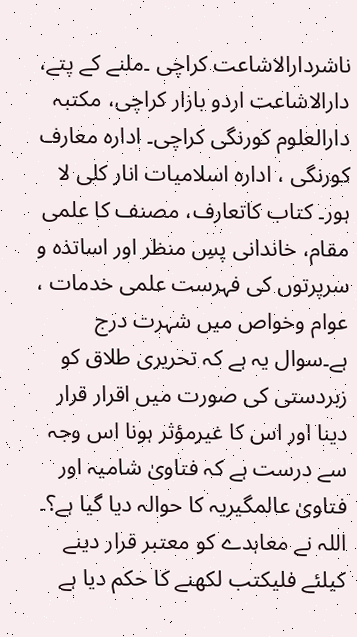ناشردارالاشاعت کراچی ۔ملنے کے پتے، دارالاشاعت اردو بازار کراچی، مکتبہ دارالعلوم کورنگی کراچی۔ ادارہ معارف کورنگی ، ادارہ اسلامیات انار کلی لا ہور۔ کتاب کاتعارف، مصنف کا علمی مقام، خاندانی پسِ منظر اور اساتذہ و سرپرتوں کی فہرست علمی خدمات ، عوام وخواص میں شہرت درج ہے۔سوال یہ ہے کہ تحریری طلاق کو زبردستی کی صورت میں اقرار قرار دینا اور اس کا غیرمؤثر ہونا اس وجہ سے درست ہے کہ فتاویٰ شامیہ اور فتاویٰ عالمگیریہ کا حوالہ دیا گیا ہے؟۔
اللہ نے معاہدے کو معتبر قرار دینے کیلئے فلیکتب لکھنے کا حکم دیا ہے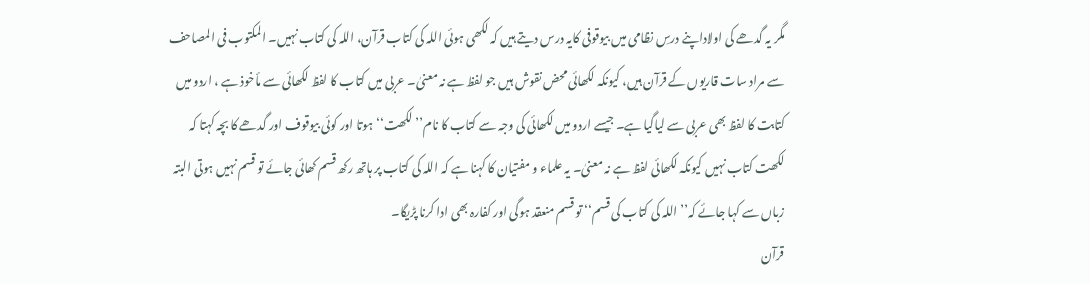مگر یہ گدھے کی اولاداپنے درسِ نظامی میں بیوقوفی کایہ درس دیتے ہیں کہ لکھی ہوئی اللہ کی کتاب قرآن، اللہ کی کتاب نہیں۔ المکتوب فی المصاحف سے مراد سات قاریوں کے قرآن ہیں، کیونکہ لکھائی محض نقوش ہیں جو لفظ ہے نہ معنیٰ۔ عربی میں کتاب کا لفظ لکھائی سے مأخوذ ہے ، اردو میں کتابت کا لفظ بھی عربی سے لیاگیا ہے۔ جیسے اردو میں لکھائی کی وجہ سے کتاب کا نام’’ لکھت‘‘ ہوتا اور کوئی بیوقوف اور گدھے کا بچہ کہتا کہ لکھت کتاب نہیں کیونکہ لکھائی لفظ ہے نہ معنیٰ۔ یہ علماء و مفتیان کا کہنا ہے کہ اللہ کی کتاب پر ہاتھ رکھ قسم کھائی جائے تو قسم نہیں ہوتی البتہ زباں سے کہا جائے کہ’’ اللہ کی کتاب کی قسم‘‘ تو قسم منعقد ہوگی اور کفارہ بھی ادا کرنا پڑیگا۔
قرآن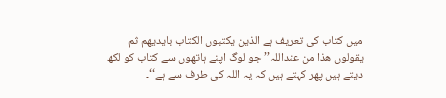میں کتاب کی تعریف ہے الذین یکتبوں الکتاب بایدیھم ثم یقولوں ھذا من عنداللہ’’ جو لوگ اپنے ہاتھوں سے کتاب کو لکھ دیتے ہیں پھر کہتے ہیں کہ یہ اللہ کی طرف سے ہے‘‘۔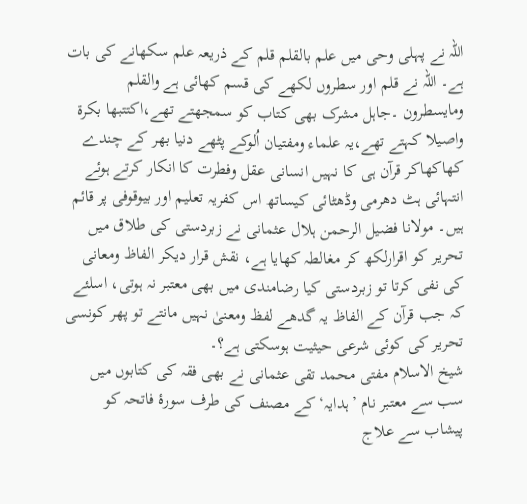اللہ نے پہلی وحی میں علم بالقلم قلم کے ذریعہ علم سکھانے کی بات ہے۔ اللہ نے قلم اور سطروں لکھے کی قسم کھائی ہے والقلم ومایسطرون ۔جاہل مشرک بھی کتاب کو سمجھتے تھے،اکتتبھا بکرۃ واصیلا کہتے تھے،یہ علماء ومفتیان اُلوکے پٹھے دنیا بھر کے چندے کھاکھاکر قرآن ہی کا نہیں انسانی عقل وفطرت کا انکار کرتے ہوئے انتہائی ہٹ دھرمی وڈھٹائی کیساتھ اس کفریہ تعلیم اور بیوقوفی پر قائم ہیں۔ مولانا فضیل الرحمن ہلال عثمانی نے زبردستی کی طلاق میں تحریر کو اقرارلکھ کر مغالطہ کھایا ہے، نقش قرار دیکر الفاظ ومعانی کی نفی کرتا تو زبردستی کیا رضامندی میں بھی معتبر نہ ہوتی، اسلئے کہ جب قرآن کے الفاظ یہ گدھے لفظ ومعنیٰ نہیں مانتے تو پھر کونسی تحریر کی کوئی شرعی حیثیت ہوسکتی ہے؟۔
شیخ الاسلام مفتی محمد تقی عثمانی نے بھی فقہ کی کتابوں میں سب سے معتبر نام ’ہدایہ‘ کے مصنف کی طرف سورۂ فاتحہ کو پیشاب سے علاج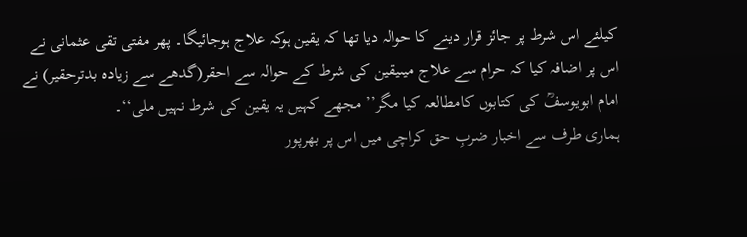کیلئے اس شرط پر جائز قرار دینے کا حوالہ دیا تھا کہ یقین ہوکہ علاج ہوجائیگا۔ پھر مفتی تقی عثمانی نے اس پر اضافہ کیا کہ حرام سے علاج میںیقین کی شرط کے حوالہ سے احقر(گدھے سے زیادہ بدترحقیر) نے امام ابویوسفؒ کی کتابوں کامطالعہ کیا مگر’’ مجھے کہیں یہ یقین کی شرط نہیں ملی‘‘۔
ہماری طرف سے اخبار ضربِ حق کراچی میں اس پر بھرپور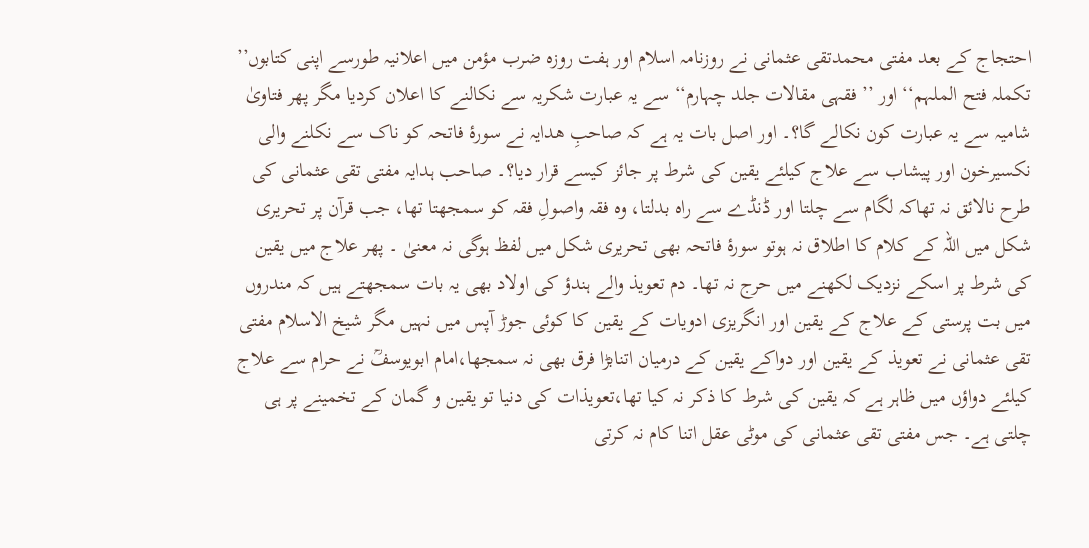احتجاج کے بعد مفتی محمدتقی عثمانی نے روزنامہ اسلام اور ہفت روزہ ضرب مؤمن میں اعلانیہ طورسے اپنی کتابوں’’ تکملہ فتح الملہم‘‘ اور ’’ فقہی مقالات جلد چہارم‘‘ سے یہ عبارت شکریہ سے نکالنے کا اعلان کردیا مگر پھر فتاویٰ شامیہ سے یہ عبارت کون نکالے گا؟۔ اور اصل بات یہ ہے کہ صاحبِ ھدایہ نے سورۂ فاتحہ کو ناک سے نکلنے والی نکسیرخون اور پیشاب سے علاج کیلئے یقین کی شرط پر جائز کیسے قرار دیا؟۔ صاحب ہدایہ مفتی تقی عثمانی کی طرح نالائق نہ تھاکہ لگام سے چلتا اور ڈنڈے سے راہ بدلتا، وہ فقہ واصولِ فقہ کو سمجھتا تھا، جب قرآن پر تحریری شکل میں اللہ کے کلام کا اطلاق نہ ہوتو سورۂ فاتحہ بھی تحریری شکل میں لفظ ہوگی نہ معنیٰ ۔ پھر علاج میں یقین کی شرط پر اسکے نزدیک لکھنے میں حرج نہ تھا۔ دم تعویذ والے ہندؤ کی اولاد بھی یہ بات سمجھتے ہیں کہ مندروں میں بت پرستی کے علاج کے یقین اور انگریزی ادویات کے یقین کا کوئی جوڑ آپس میں نہیں مگر شیخ الاسلام مفتی تقی عثمانی نے تعویذ کے یقین اور دواکے یقین کے درمیان اتنابڑا فرق بھی نہ سمجھا،امام ابویوسفؒ نے حرام سے علاج کیلئے دواؤں میں ظاہر ہے کہ یقین کی شرط کا ذکر نہ کیا تھا،تعویذات کی دنیا تو یقین و گمان کے تخمینے پر ہی چلتی ہے۔ جس مفتی تقی عثمانی کی موٹی عقل اتنا کام نہ کرتی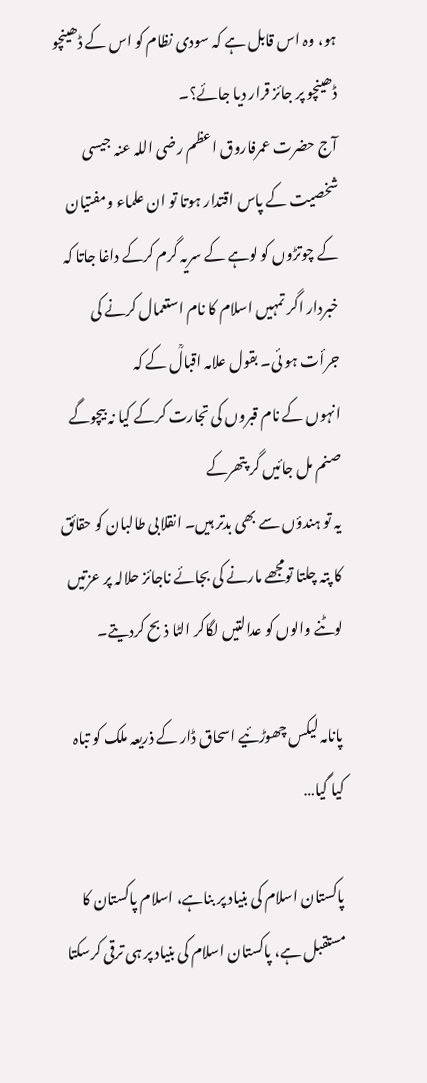ہو، وہ اس قابل ہے کہ سودی نظام کو اس کے ڈھینچو ڈھینچو پر جائز قرار دیا جائے؟۔
آج حضرت عمرفاروق اعظم رضی اللہ عنہ جیسی شخصیت کے پاس اقتدار ہوتا تو ان علماء ومفتیان کے چوتڑوں کو لوہے کے سریہ گرم کرکے داغا جاتا کہ خبردار اگر تمہیں اسلام کا نام استعمال کرنے کی جرأت ہو ئی۔ بقول علامہ اقبالؒ کے کہ
انہوں کے نام قبروں کی تجارت کرکے کیا نہ بیچوگے صنم مل جائیں گر پتھرکے
یہ تو ہندؤں سے بھی بدتر ہیں۔ انقلابی طالبان کو حقائق کا پتہ چلتا تومجھے مارنے کی بجائے ناجائز حلالہ پر عزتیں لوٹنے والوں کو عدالتیں لگاکر الٹا ذبح کردیتے۔

پانامہ لیکس چھوڑئیے اسحاق ڈار کے ذریعہ ملک کو تباہ کیا گیا…

پاکستان اسلام کی بنیاد پر بناہے، اسلام پاکستان کا مستقبل ہے، پاکستان اسلام کی بنیاد پر ہی ترقی کرسکتا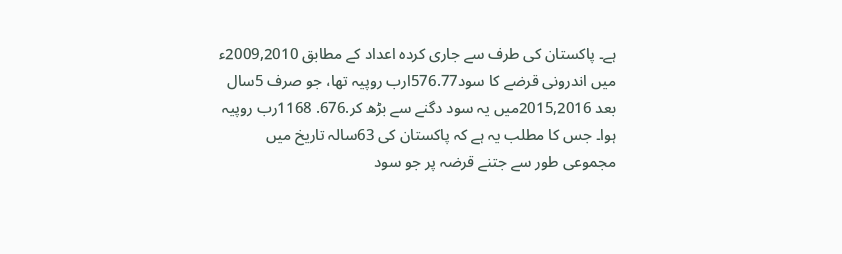ہے۔ پاکستان کی طرف سے جاری کردہ اعداد کے مطابق 2009,2010ء میں اندرونی قرضے کا سود576.77ارب روپیہ تھا، جو صرف 5سال بعد 2015,2016میں یہ سود دگنے سے بڑھ کر.676. 1168رب روپیہ ہوا۔ جس کا مطلب یہ ہے کہ پاکستان کی 63سالہ تاریخ میں مجموعی طور سے جتنے قرضہ پر جو سود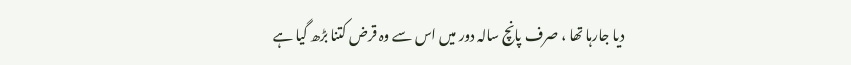دیا جارہا تھا ، صرف پانچ سالہ دور میں اس سے وہ قرض کتنا بڑھ گیا ہے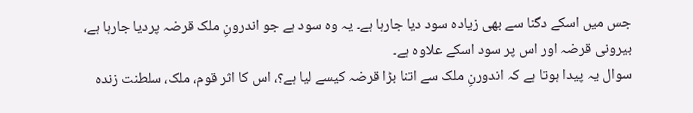جس میں اسکے دگنا سے بھی زیادہ سود دیا جارہا ہے۔ یہ وہ سود ہے جو اندرونِ ملک قرضہ پردیا جارہا ہے، بیرونی قرضہ اور اس پر سود اسکے علاوہ ہے۔
سوال یہ پیدا ہوتا ہے کہ اندورنِ ملک سے اتنا بڑا قرضہ کیسے لیا ہے؟، اس کا اثر قوم، ملک، سلطنت زندہ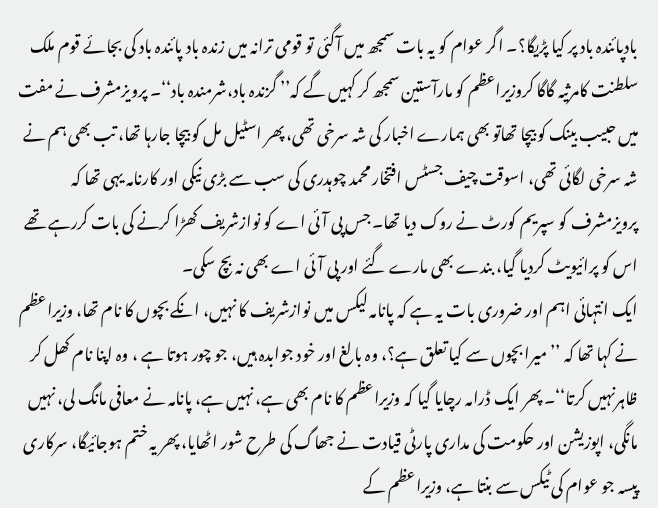بادپائندہ باد پر کیا پڑیگا؟۔ اگر عوام کو یہ بات سمجھ میں آگئی تو قومی ترانہ میں زندہ باد پائندہ باد کی بجائے قوم ملک سلطنت کامرثیہ گاگا کروزیراعظم کو مارآستین سمجھ کر کہیں گے کہ’’ گزندہ باد،شرمندہ باد‘‘۔ پرویزمشرف نے مفت میں حبیب بینک کو بیچا تھاتو بھی ہمارے اخبار کی شہ سرخی تھی، پھر اسٹیل مل کو بیچا جارہا تھا، تب بھی ہم نے شہ سرخی لگائی تھی، اسوقت چیف جسٹس افتخار محمد چوہدری کی سب سے بڑی نیکی اور کارنامہ یہی تھا کہ پرویزمشرف کو سپریم کورٹ نے روک دیا تھا۔ جس پی آئی اے کو نوازشریف کھڑا کرنے کی بات کررہے تھے اس کو پرائیویٹ کردیا گیا، بندے بھی مارے گئے اور پی آئی اے بھی نہ بچ سکی۔
ایک انتہائی اہم اور ضروری بات یہ ہے کہ پانامہ لیکس میں نوازشریف کا نہیں، انکے بچوں کا نام تھا، وزیراعظم نے کہا تھا کہ ’’ میرا بچوں سے کیا تعلق ہے؟، وہ بالغ اور خود جوابدہ ہیں، جو چور ہوتا ہے ، وہ اپنا نام کھل کر ظاہرنہیں کرتا‘‘۔ پھر ایک ڈرامہ رچایا گیا کہ وزیراعظم کا نام بھی ہے، نہیں ہے، پانامہ نے معافی مانگ لی، نہیں مانگی، اپوزیشن اور حکومت کی مداری پارٹی قیادت نے جھاگ کی طرح شور اٹھایا، پھر یہ ختم ہوجائیگا، سرکاری پیسہ جو عوام کی ٹیکس سے بنتا ہے، وزیراعظم کے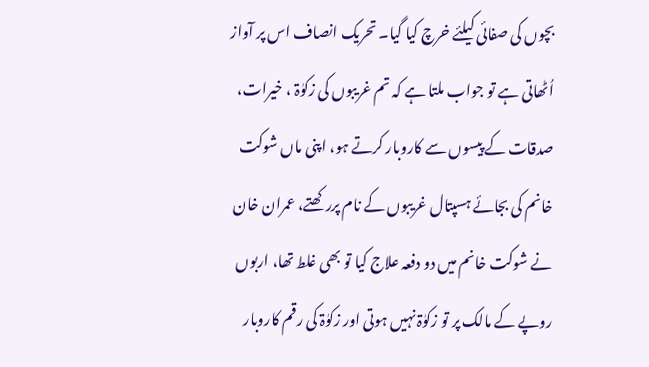بچوں کی صفائی کیلئے خرچ کیا گیا۔ تحریک انصاف اس پر آواز اُٹھاتی ہے تو جواب ملتا ہے کہ تم غریبوں کی زکوٰۃ ، خیرات، صدقات کے پیسوں سے کاروبار کرتے ہو، اپنی ماں شوکت خانم کی بجائے ہسپتال غریبوں کے نام پررکھتے، عمران خان نے شوکت خانم میں دو دفعہ علاج کیا تو بھی غلط تھا، اربوں روپے کے مالک پر تو زکوٰۃ نہیں ہوتی اور زکوٰۃ کی رقم کاروبار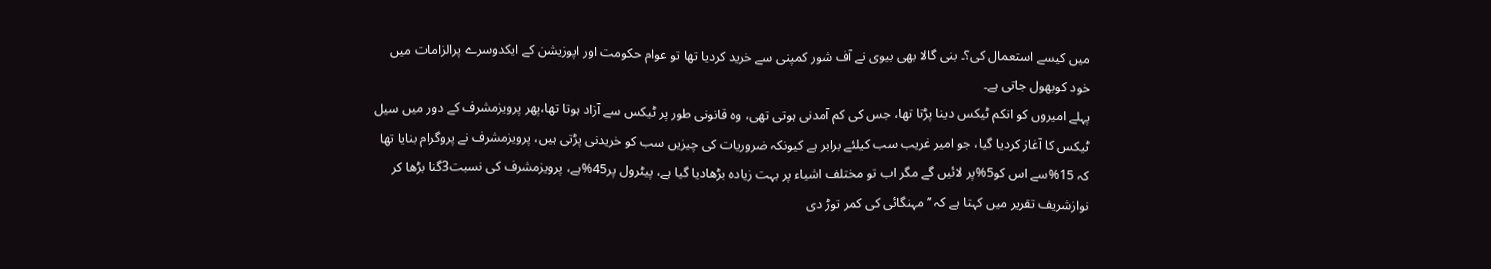میں کیسے استعمال کی؟۔ بنی گالا بھی بیوی نے آف شور کمپنی سے خرید کردیا تھا تو عوام حکومت اور اپوزیشن کے ایکدوسرے پرالزامات میں خود کوبھول جاتی ہے۔
پہلے امیروں کو انکم ٹیکس دینا پڑتا تھا، جس کی کم آمدنی ہوتی تھی، وہ قانونی طور پر ٹیکس سے آزاد ہوتا تھا،پھر پرویزمشرف کے دور میں سیل ٹیکس کا آغاز کردیا گیا، جو امیر غریب سب کیلئے برابر ہے کیونکہ ضروریات کی چیزیں سب کو خریدنی پڑتی ہیں، پرویزمشرف نے پروگرام بنایا تھا کہ 15%سے اس کو5%پر لائیں گے مگر اب تو مختلف اشیاء پر بہت زیادہ بڑھادیا گیا ہے، پیٹرول پر45%ہے، پرویزمشرف کی نسبت3گنا بڑھا کر نوازشریف تقریر میں کہتا ہے کہ ’’مہنگائی کی کمر توڑ دی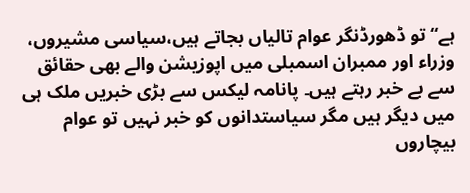ہے‘‘ تو ڈھورڈنگر عوام تالیاں بجاتے ہیں،سیاسی مشیروں، وزراء اور ممبران اسمبلی میں اپوزیشن والے بھی حقائق سے بے خبر رہتے ہیں۔ پانامہ لیکس سے بڑی خبریں ملک ہی میں دیگر ہیں مگر سیاستدانوں کو خبر نہیں تو عوام بیچاروں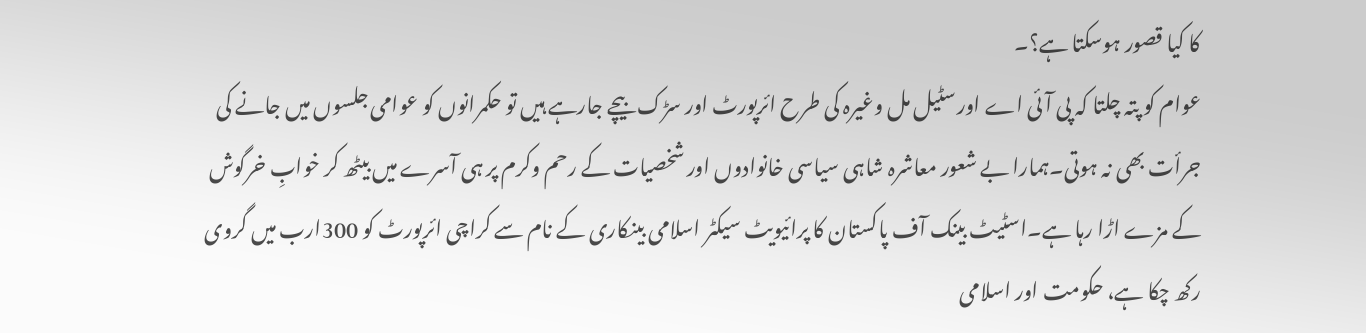کا کیا قصور ہوسکتا ہے؟۔
عوام کو پتہ چلتا کہ پی آئی اے اور سٹیل مل وغیرہ کی طرح ائرپورٹ اور سڑک بیچے جارہے ہیں تو حکمرانوں کو عوامی جلسوں میں جانے کی جرأت بھی نہ ہوتی۔ہمارا بے شعور معاشرہ شاہی سیاسی خانوادوں اور شخصیات کے رحم وکرم پر ہی آسرے میں بیٹھ کر خوابِ خرگوش کے مزے اڑا رہا ہے۔اسٹیٹ بینک آف پاکستان کا پرائیویٹ سیکٹر اسلامی بینکاری کے نام سے کراچی ائرپورٹ کو 300ارب میں گروی رکھ چکا ہے، حکومت اور اسلامی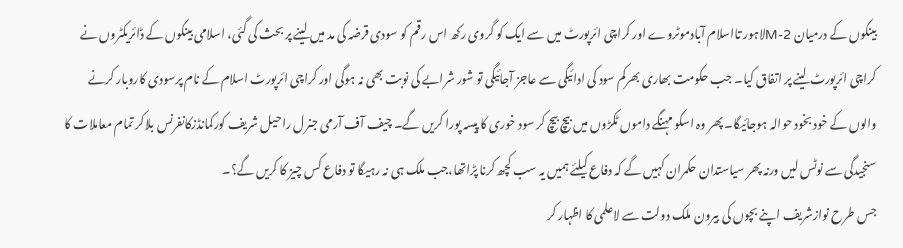بینکوں کے درمیان M-2لاہور تااسلام آبادموٹروے اور کراچی ائرپورٹ میں سے ایک کو گروی رکھ اس رقم کو سودی قرضہ کی مد میں لینے پر بحث کی گئی، اسلامی بینکوں کے ڈائریکٹروں نے کراچی ائرپورٹ لینے پر اتفاق کیا۔ جب حکومت بھاری بھرکم سود کی ادائیگی سے عاجز آجائیگی تو شور شرابے کی نوبت بھی نہ ہوگی اور کراچی ائرپورٹ اسلام کے نام پرسودی کاروبار کرنے والوں کے خود بخود حوالہ ہوجائیگا۔ پھر وہ اسکو مہنگے داموں ٹکڑوں میں بیچ بیچ کر سود خوری کا پیسہ پورا کریں گے۔ چیف آف آرمی جنرل راحیل شریف کورکمانڈزکانفرنس بلاکر تمام معاملات کا سنجیدگی سے نوٹس لیں ورنہ پھر سیاستدان حکمران کہیں گے کہ دفاع کیلئے ہمیں یہ سب کچھ کرنا پڑاتھا،جب ملک ہی نہ رہیگا تو دفاع کس چیز کا کریں گے؟۔
جس طرح نوازشریف اپنے بچوں کی بیرون ملک دولت سے لاعلمی کا اظہار کر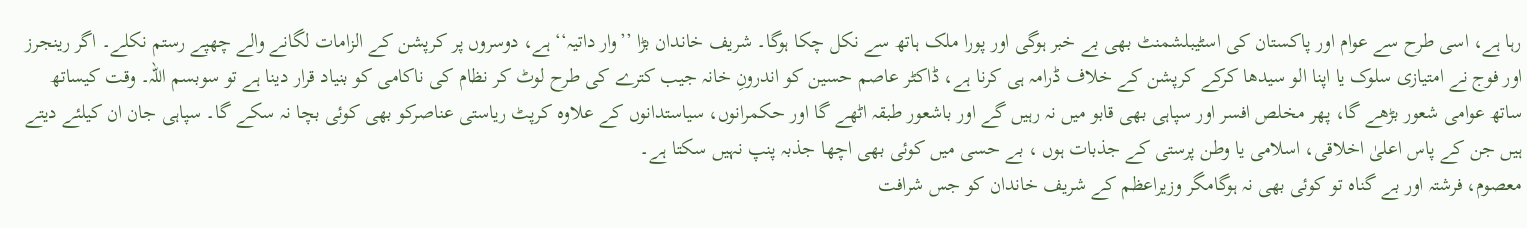رہا ہے، اسی طرح سے عوام اور پاکستان کی اسٹیبلشمنٹ بھی بے خبر ہوگی اور پورا ملک ہاتھ سے نکل چکا ہوگا۔ شریف خاندان بڑا ’’وار داتیہ‘‘ ہے، دوسروں پر کرپشن کے الزامات لگانے والے چھپے رستم نکلے۔ اگر رینجرز اور فوج نے امتیازی سلوک یا اپنا الو سیدھا کرکے کرپشن کے خلاف ڈرامہ ہی کرنا ہے، ڈاکٹر عاصم حسین کو اندرونِ خانہ جیب کترے کی طرح لوٹ کر نظام کی ناکامی کو بنیاد قرار دینا ہے تو سوبسم اللہ۔ وقت کیساتھ ساتھ عوامی شعور بڑھے گا، پھر مخلص افسر اور سپاہی بھی قابو میں نہ رہیں گے اور باشعور طبقہ اٹھے گا اور حکمرانوں، سیاستدانوں کے علاوہ کرپٹ ریاستی عناصرکو بھی کوئی بچا نہ سکے گا۔ سپاہی جان ان کیلئے دیتے ہیں جن کے پاس اعلیٰ اخلاقی، اسلامی یا وطن پرستی کے جذبات ہوں ، بے حسی میں کوئی بھی اچھا جذبہ پنپ نہیں سکتا ہے۔
معصوم، فرشتہ اور بے گناہ تو کوئی بھی نہ ہوگامگر وزیراعظم کے شریف خاندان کو جس شرافت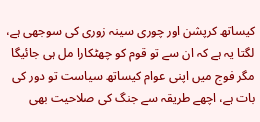کیساتھ کرپشن اور چوری سینہ زوری کی سوجھی ہے، لگتا یہ ہے کہ ان سے تو قوم کو چھٹکارا مل ہی جائیگا مگر فوج میں اپنی عوام کیساتھ سیاست تو دور کی بات ہے، اچھے طریقہ سے جنگ کی صلاحیت بھی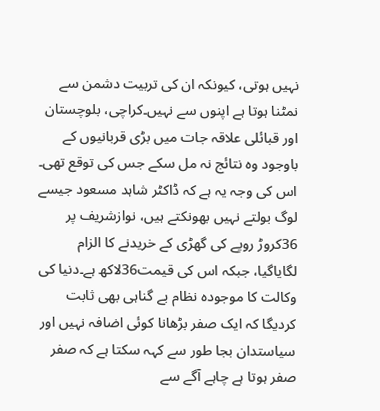نہیں ہوتی، کیونکہ ان کی تربیت دشمن سے نمٹنا ہوتا ہے اپنوں سے نہیں۔کراچی، بلوچستان اور قبائلی علاقہ جات میں بڑی قربانیوں کے باوجود وہ نتائج نہ مل سکے جس کی توقع تھی۔ اس کی وجہ یہ ہے کہ ڈاکٹر شاہد مسعود جیسے لوگ بولتے نہیں بھونکتے ہیں، نوازشریف پر 36کروڑ روپے کی گھڑی کے خریدنے کا الزام لگایاگیا، جبکہ اس کی قیمت36لاکھ ہے۔دنیا کی وکالت کا موجودہ نظام بے گناہی بھی ثابت کردیگا کہ ایک صفر بڑھانا کوئی اضافہ نہیں اور سیاستدان بجا طور سے کہہ سکتا ہے کہ صفر صفر ہوتا ہے چاہے آگے سے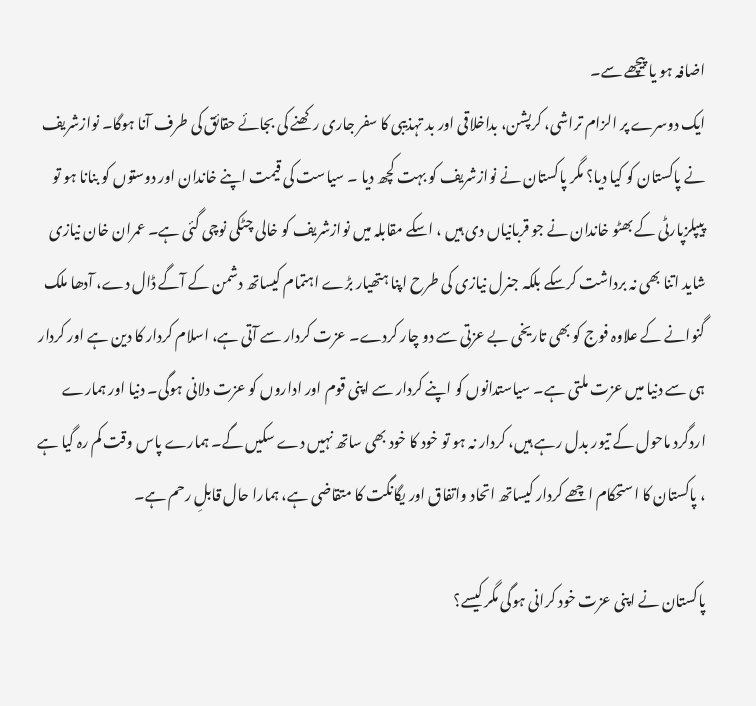اضافہ ہو یا پیچھے سے۔
ایک دوسرے پر الزام تراشی، کرپشن، بداخلاقی اور بد تہذیبی کا سفر جاری رکھنے کی بجائے حقائق کی طرف آنا ہوگا۔ نوازشریف نے پاکستان کو کیا دیا؟ مگر پاکستان نے نوازشریف کو بہت کچھ دیا ۔ سیاست کی قیمت اپنے خاندان اور دوستوں کو بنانا ہو تو پیپلزپارٹی کے بھٹو خاندان نے جو قربانیاں دی ہیں ، اسکے مقابلہ میں نوازشریف کو خالی چٹکی نوچی گئی ہے۔ عمران خان نیازی شاید اتنا بھی نہ برداشت کرسکے بلکہ جنرل نیازی کی طرح اپنا ہتھیار بڑے اہتمام کیساتھ دشمن کے آگے ڈال دے، آدھا ملک گنوانے کے علاوہ فوج کو بھی تاریخی بے عزتی سے دو چار کردے۔ عزت کردار سے آتی ہے، اسلام کردار کا دین ہے اور کردار ہی سے دنیا میں عزت ملتی ہے۔ سیاستدانوں کو اپنے کردار سے اپنی قوم اور اداروں کو عزت دلانی ہوگی۔ دنیا اور ہمارے اردگرد ماحول کے تیور بدل رہے ہیں، کردار نہ ہو تو خود کا خود بھی ساتھ نہیں دے سکیں گے۔ ہمارے پاس وقت کم رہ گیا ہے ، پاکستان کا استحکام اچھے کردار کیساتھ اتحاد واتفاق اور یگانگت کا متقاضی ہے، ہمارا حال قابلِ رحم ہے۔

پاکستان نے اپنی عزت خود کرانی ہوگی مگر کیسے؟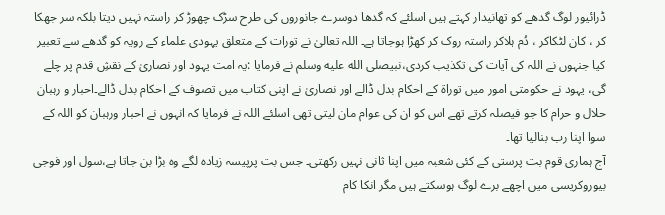ڈرائیور لوگ گدھے کو تھانیدار کہتے ہیں اسلئے کہ گدھا دوسرے جانوروں کی طرح سڑک چھوڑ کر راستہ نہیں دیتا بلکہ سر جھکا کر ، کان لٹکاکر ، دُم ہلاکر راستہ روک کر کھڑا ہوجاتا ہے۔ اللہ تعالیٰ نے تورات کے متعلق یہودی علماء کے رویہ کو گدھے سے تعبیر کیا جنہوں نے اللہ کی آیات کی تکذیب کردی،نبیصلى الله عليه وسلم نے فرمایا :یہ امت یہود اور نصاریٰ کے نقشِ قدم پر چلے گی، یہود نے حکومتی امور میں توراۃ کے احکام بدل ڈالے اور نصاریٰ نے اپنی کتاب میں تصوف کے احکام بدل ڈالے۔احبار و رہبان حلال و حرام کا جو فیصلہ کرتے تھے اس کو ان کی عوام مان لیتی تھی اسلئے اللہ نے فرمایا کہ انہوں نے احبار ورہبان کو اللہ کے سوا اپنا رب بنالیا تھا۔
آج ہماری قوم بت پرستی کے کئی شعبہ میں اپنا ثانی نہیں رکھتی۔ جس بت پرپیسہ زیادہ لگے وہ بڑا بن جاتا ہے،سول اور فوجی بیوروکریسی میں اچھے برے لوگ ہوسکتے ہیں مگر انکا کام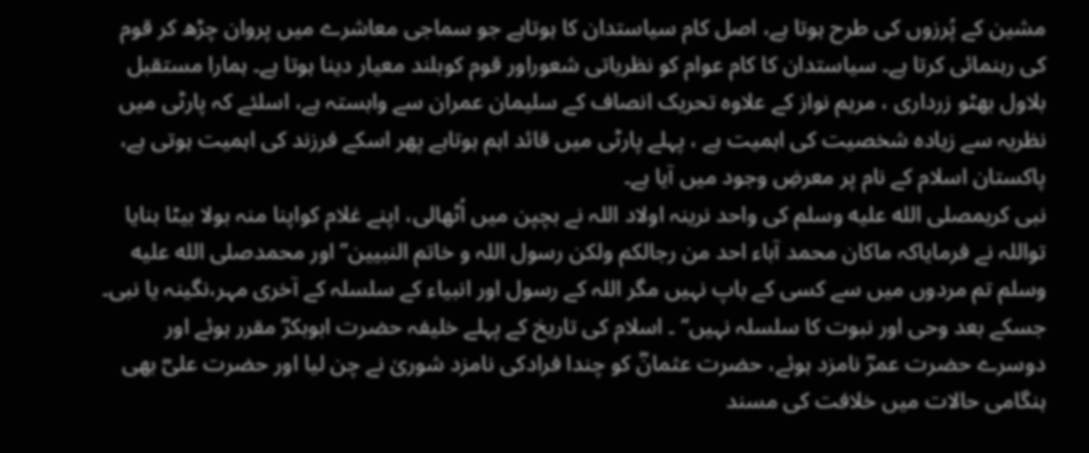مشین کے پُرزوں کی طرح ہوتا ہے، اصل کام سیاستدان کا ہوتاہے جو سماجی معاشرے میں پروان چڑھ کر قوم کی رہنمائی کرتا ہے۔ سیاستدان کا کام عوام کو نظریاتی شعوراور قوم کوبلند معیار دینا ہوتا ہے۔ ہمارا مستقبل بلاول بھٹو زرداری ، مریم نواز کے علاوہ تحریک انصاف کے سلیمان عمران سے وابستہ ہے، اسلئے کہ پارٹی میں نظریہ سے زیادہ شخصیت کی اہمیت ہے ، پہلے پارٹی میں قائد اہم ہوتاہے پھر اسکے فرزند کی اہمیت ہوتی ہے، پاکستان اسلام کے نام پر معرضِ وجود میں آیا ہے۔
نبی کریمصلى الله عليه وسلم کی واحد نرینہ اولاد اللہ نے بچپن میں اُٹھالی، اپنے غلام کواپنا منہ بولا بیٹا بنایا تواللہ نے فرمایاکہ ماکان محمد آباء احد من رجالکم ولکن رسول اللہ و خاتم النبیین’’ اور محمدصلى الله عليه وسلم تم مردوں میں سے کسی کے باپ نہیں مگر اللہ کے رسول اور انبیاء کے سلسلہ کے آخری مہر،نگینہ یا نبی۔ جسکے بعد وحی اور نبوت کا سلسلہ نہیں‘‘ ۔ اسلام کی تاریخ کے پہلے خلیفہ حضرت ابوبکرؓ مقرر ہوئے اور دوسرے حضرت عمرؓ نامزد ہوئے، حضرت عثمانؓ کو چندا فرادکی نامزد شوریٰ نے چن لیا اور حضرت علیؓ بھی ہنگامی حالات میں خلافت کی مسند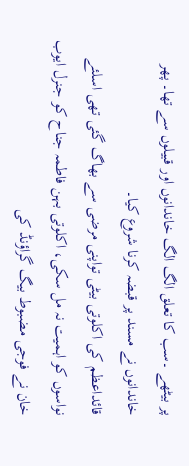پر بیٹھے ۔سب کا تعلق الگ الگ خاندانوں اور قبیلوں سے تھا۔ پھر خاندانوں نے مسند پر قبضہ کرنا شروع کیا۔
قائداعظم کی اکلوتی بیٹی تواپنی مرضی سے بھاگ گئی تھی اسلئے نواسوں کو اہمیت نہ مل سکی، اکلوتی بہن فاطمہ جناح کو جنرل ایوب خان نے فوجی مضبوط بیگ گراؤنڈ کی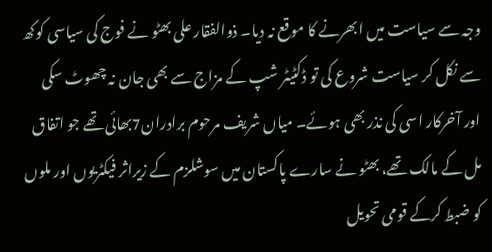وجہ سے سیاست میں ابھرنے کا موقع نہ دیا۔ ذوالفقار علی بھٹو نے فوج کی سیاسی کوکھ سے نکل کر سیاست شروع کی تو ڈکٹیٹر شپ کے مزاج سے بھی جان نہ چھوٹ سکی اور آخرکار اسی کی نذر بھی ہوئے۔ میاں شریف مرحوم برادران7بھائی تھے جو اتفاق مل کے مالک تھے، بھٹو نے سارے پاکستان میں سوشلزم کے زیراثر فیکٹریوں اور ملوں کو ضبط کرکے قومی تحویل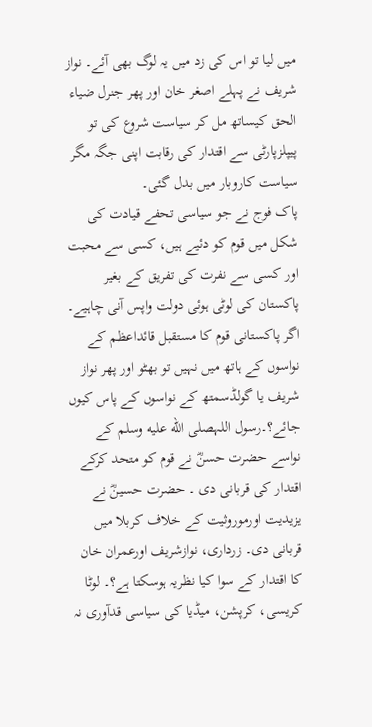میں لیا تو اس کی زد میں یہ لوگ بھی آئے۔ نواز شریف نے پہلے اصغر خان اور پھر جنرل ضیاء الحق کیساتھ مل کر سیاست شروع کی تو پیپلزپارٹی سے اقتدار کی رقابت اپنی جگہ مگر سیاست کاروبار میں بدل گئی۔
پاک فوج نے جو سیاسی تحفے قیادت کی شکل میں قوم کو دئیے ہیں، کسی سے محبت اور کسی سے نفرت کی تفریق کے بغیر پاکستان کی لوٹی ہوئی دولت واپس آنی چاہیے۔ اگر پاکستانی قوم کا مستقبل قائداعظم کے نواسوں کے ہاتھ میں نہیں تو بھٹو اور پھر نواز شریف یا گولڈسمتھ کے نواسوں کے پاس کیوں جائے؟۔رسول اللہصلى الله عليه وسلم کے نواسے حضرت حسنؓ نے قوم کو متحد کرکے اقتدار کی قربانی دی ۔ حضرت حسینؓ نے یزیدیت اورموروثیت کے خلاف کربلا میں قربانی دی۔ زرداری، نوازشریف اورعمران خان کا اقتدار کے سوا کیا نظریہ ہوسکتا ہے؟۔ لوٹا کریسی، کرپشن، میڈیا کی سیاسی قدآوری نہ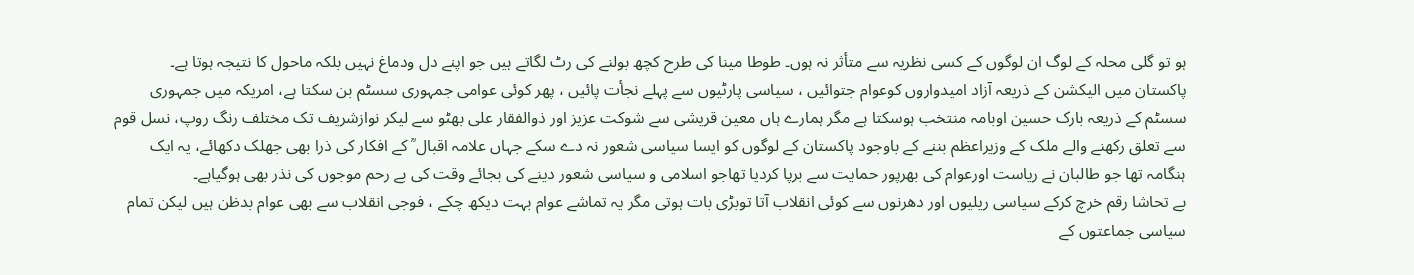ہو تو گلی محلہ کے لوگ ان لوگوں کے کسی نظریہ سے متأثر نہ ہوں۔ طوطا مینا کی طرح کچھ بولنے کی رٹ لگاتے ہیں جو اپنے دل ودماغ نہیں بلکہ ماحول کا نتیجہ ہوتا ہے۔
پاکستان میں الیکشن کے ذریعہ آزاد امیدواروں کوعوام جتوائیں ، سیاسی پارٹیوں سے پہلے نجأت پائیں ، پھر کوئی عوامی جمہوری سسٹم بن سکتا ہے، امریکہ میں جمہوری سسٹم کے ذریعہ بارک حسین اوبامہ منتخب ہوسکتا ہے مگر ہمارے ہاں معین قریشی سے شوکت عزیز اور ذوالفقار علی بھٹو سے لیکر نوازشریف تک مختلف رنگ روپ، نسل قوم سے تعلق رکھنے والے ملک کے وزیراعظم بننے کے باوجود پاکستان کے لوگوں کو ایسا سیاسی شعور نہ دے سکے جہاں علامہ اقبال ؒ کے افکار کی ذرا بھی جھلک دکھائے، یہ ایک ہنگامہ تھا جو طالبان نے ریاست اورعوام کی بھرپور حمایت سے برپا کردیا تھاجو اسلامی و سیاسی شعور دینے کی بجائے وقت کی بے رحم موجوں کی نذر بھی ہوگیاہے۔
بے تحاشا رقم خرچ کرکے سیاسی ریلیوں اور دھرنوں سے کوئی انقلاب آتا توبڑی بات ہوتی مگر یہ تماشے عوام بہت دیکھ چکے ، فوجی انقلاب سے بھی عوام بدظن ہیں لیکن تمام سیاسی جماعتوں کے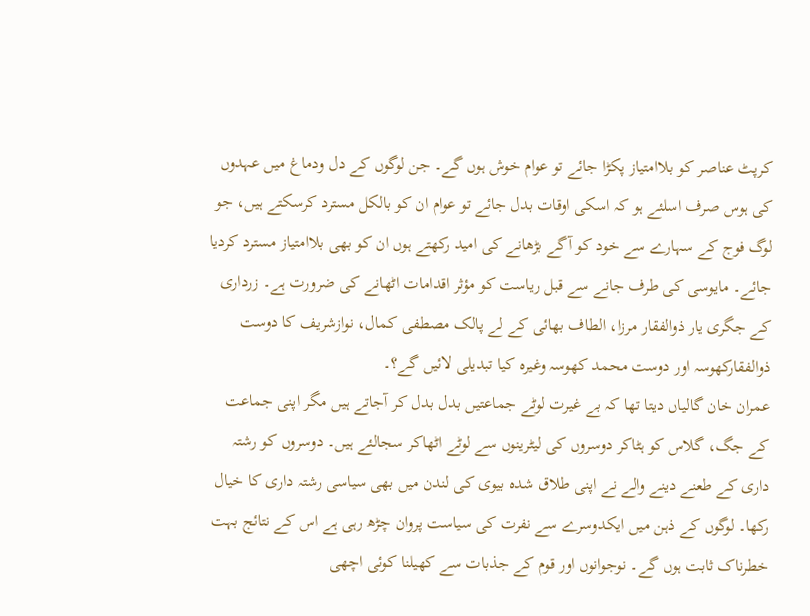کرپٹ عناصر کو بلاامتیاز پکڑا جائے تو عوام خوش ہوں گے۔ جن لوگوں کے دل ودماغ میں عہدوں کی ہوس صرف اسلئے ہو کہ اسکی اوقات بدل جائے تو عوام ان کو بالکل مسترد کرسکتے ہیں، جو لوگ فوج کے سہارے سے خود کو آگے بڑھانے کی امید رکھتے ہوں ان کو بھی بلاامتیاز مسترد کردیا جائے۔ مایوسی کی طرف جانے سے قبل ریاست کو مؤثر اقدامات اٹھانے کی ضرورت ہے۔ زرداری کے جگری یار ذوالفقار مرزا، الطاف بھائی کے لے پالک مصطفی کمال، نوازشریف کا دوست ذوالفقارکھوسہ اور دوست محمد کھوسہ وغیرہ کیا تبدیلی لائیں گے؟۔
عمران خان گالیاں دیتا تھا کہ بے غیرت لوٹے جماعتیں بدل بدل کر آجاتے ہیں مگر اپنی جماعت کے جگ، گلاس کو ہٹاکر دوسروں کی لیٹرینوں سے لوٹے اٹھاکر سجالئے ہیں۔ دوسروں کو رشتہ داری کے طعنے دینے والے نے اپنی طلاق شدہ بیوی کی لندن میں بھی سیاسی رشتہ داری کا خیال رکھا۔ لوگوں کے ذہن میں ایکدوسرے سے نفرت کی سیاست پروان چڑھ رہی ہے اس کے نتائج بہت خطرناک ثابت ہوں گے۔ نوجوانوں اور قوم کے جذبات سے کھیلنا کوئی اچھی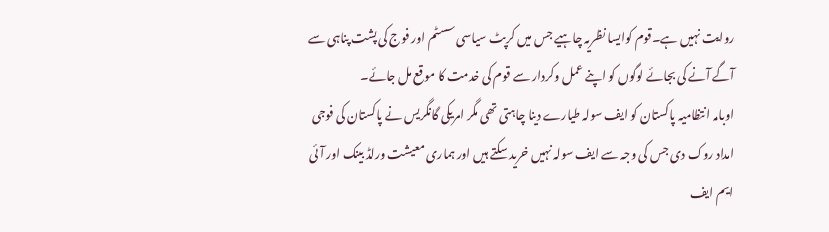روایت نہیں ہے۔قوم کوایسا نظریہ چاہیے جس میں کرپٹ سیاسی سسٹم اور فوج کی پشت پناہی سے آگے آنے کی بجائے لوگوں کو اپنے عمل وکردار سے قوم کی خدمت کا موقع مل جائے۔
اوبامہ انتظامیہ پاکستان کو ایف سولہ طیارے دینا چاہتی تھی مگر امریکی گانگریس نے پاکستان کی فوجی امداد روک دی جس کی وجہ سے ایف سولہ نہیں خرید سکتے ہیں اور ہماری معیشت ورلڈ بینک اور آئی ایم ایف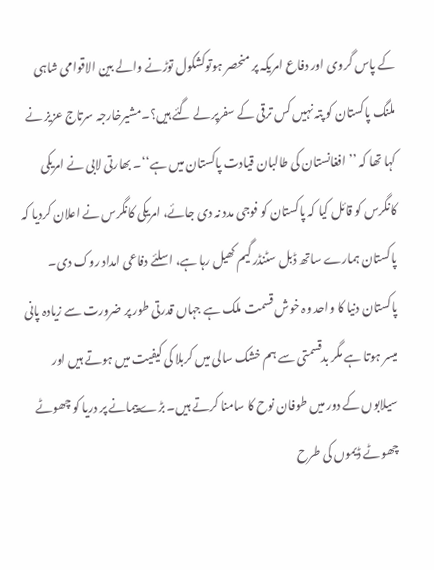کے پاس گروی اور دفاع امریکہ پر منحصر ہوتوکشکول توڑنے والے بین الاقوامی شاہی ملنگ پاکستان کو پتہ نہیں کس ترقی کے سفرپر لے گئے ہیں؟۔مشیرخارجہ سرتاج عزیز نے کہا تھا کہ ’’ افغانستان کی طالبان قیادت پاکستان میں ہے‘‘۔ بھارتی لابی نے امریکی کانگرس کو قائل کیا کہ پاکستان کو فوجی مدد نہ دی جائے، امریکی کانگرس نے اعلان کردیا کہ پاکستان ہمارے ساتھ ڈبل سٹنڈر گیم کھیل رہا ہے، اسلئے دفاعی امداد روک دی۔
پاکستان دنیا کا واحد وہ خوش قسمت ملک ہے جہاں قدرتی طور پر ضرورت سے زیادہ پانی میسر ہوتا ہے مگر بدقسمتی سے ہم خشک سالی میں کربلا کی کیفیت میں ہوتے ہیں اور سیلابوں کے دور میں طوفان نوح کا سامنا کرتے ہیں۔ بڑے پیمانے پر دریا کو چھوٹے چھوٹے ڈیموں کی طرح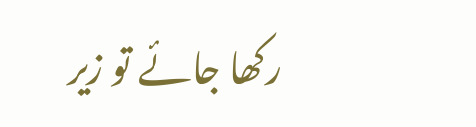رکھا جائے تو زیر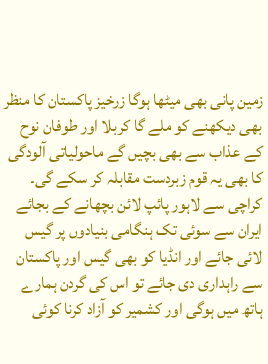زمین پانی بھی میٹھا ہوگا زرخیز پاکستان کا منظر بھی دیکھنے کو ملے گا کربلا اور طوفان نوح کے عذاب سے بھی بچیں گے ماحولیاتی آلودگی کا بھی یہ قوم زبردست مقابلہ کر سکے گی۔ کراچی سے لاہور پائپ لائن بچھانے کے بجائے ایران سے سوئی تک ہنگامی بنیادوں پر گیس لائی جائے اور انڈیا کو بھی گیس اور پاکستان سے راہداری دی جائے تو اس کی گردن ہمارے ہاتھ میں ہوگی اور کشمیر کو آزاد کرنا کوئی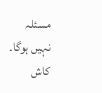مسئلہ نہیں ہوگا۔ کاش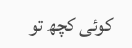کوئی کچھ تو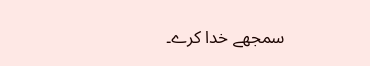سمجھے خدا کرے۔